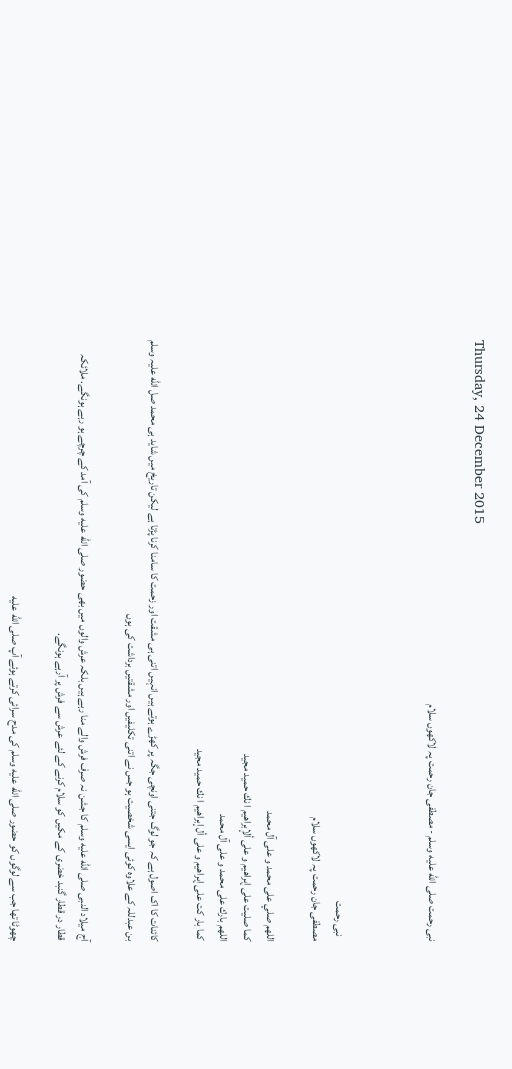Thursday, 24 December 2015

نبی رحمت صلى الله عليه وسلم - مصطفی جان رحمت پہ لاکھوں سلام



  نبی رحمت
مصطفی جان رحمت پہ لاکھوں سلام

اللهم صلي على محمد و على آل محمد
كما صليت على إبراهيم و على ألإبراهيم ا نك حميد مجيد
اللهم بارك على محمد و على آل محمد
كما بار كت على إبراهيم و على أل إبراهيم ا نك حميد مجيد

کائنات کا اک اصول ہے کہ جو لوگ جتنی اونچی جگہ پر کھڑے ہوتے ہیں انہیں اتنی ہی مشقت اور زحمت کا سامنا کرنا پڑتا ہے لیکن تاریخ میں شاید ہی محمد صل الله علیہ وسلم بن عبدللہ کے علاوہ کوئی ایسی شخصیت ہو جس نے اتنی تکلیفیں اور مشقتیں برداشت کی ہوں

آج میلاد النبی صلى الله عليه وسلم کا جشن نہ صرف فرش والے منا رہے ہیں بلکہ عرش والوں میں بھی حضور صلى الله عليه وسلم کی آمد کے چرچے ہو رہے ہونگے. ملائکہ قطار در قطار گنبد خضری کے مکیں کو سلام کرنے کے لئے عرش سے فرش پر آرہے ہونگے.

چھوٹا تھا جب سے لوگوں کو حضور صلى الله عليه وسلم کی مدح سرائی کرتے ہوئے آپ صلى الله عليه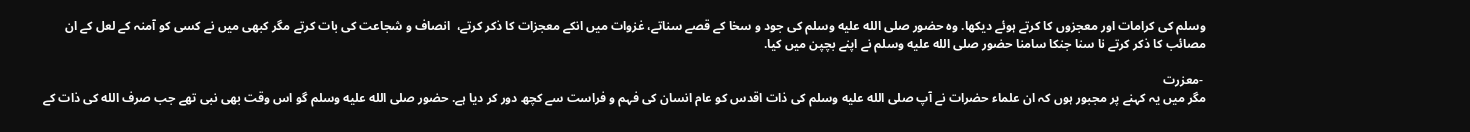وسلم کی کرامات اور معجزوں کا کرتے ہوئے دیکھا. وہ حضور صلى الله عليه وسلم کی جود و سخا کے قصے سناتے، غزوات میں انکے معجزات کا ذکر کرتے،  انصاف و شجاعت کی بات کرتے مگر کبھی میں نے کسی کو آمنہ کے لعل کے ان مصائب کا ذکر کرتے نا سنا جنکا سامنا حضور صلى الله عليه وسلم نے اپنے بچپن میں کیا.

 -معزرت
مگر میں یہ کہنے پر مجبور ہوں کہ ان علماء حضرات نے آپ صلى الله عليه وسلم کی ذات اقدس کو عام انسان کی فہم و فراست سے کچھ دور کر دیا ہے. حضور صلى الله عليه وسلم گو اس وقت بھی نبی تھے جب صرف الله کی ذات کے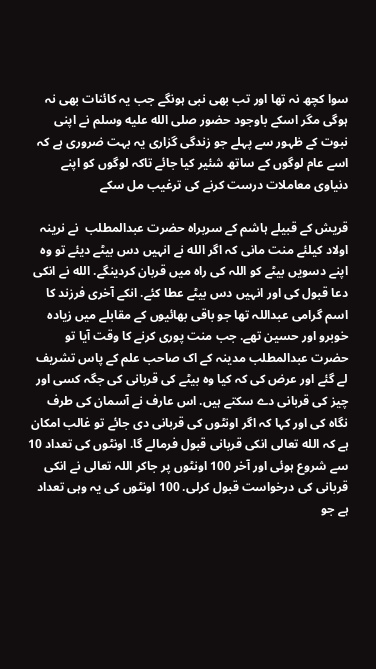سوا کچھ نہ تھا اور تب بھی نبی ہونگے جب یہ کائنات بھی نہ ہوگی مگر اسکے باوجود حضور صلى الله عليه وسلم نے اپنی نبوت کے ظہور سے پہلے جو زندگی گزاری یہ بہت ضروری ہے کہ اسے عام لوگوں کے ساتھ شئیر کیا جائے تاکہ لوگوں کو اپنے دنیاوی معاملات درست کرنے کی ترغیب مل سکے

قریش کے قبیلے ہاشم کے سربراہ حضرت عبدالمطلب  نے نرینہ اولاد کیلئے منت مانی کہ اگر الله نے انہیں دس بیٹے دیئے تو وہ اپنے دسویں بیٹے کو اللہ کی راہ میں قربان کردینگے. الله نے انکی دعا قبول کی اور انہیں دس بیٹے عطا کئے. انکے آخری فرزند کا اسم گرامی عبداللہ تھا جو باقی بھائیوں کے مقابلے میں زیادہ خوبرو اور حسین تھے. جب منت پوری کرنے کا وقت آیا تو حضرت عبدالمطلب مدینہ کے اک صاحب علم کے پاس تشریف لے گئے اور عرض کی کہ کیا وہ بیٹے کی قربانی کی جگہ کسی اور چیز کی قربانی دے سکتے ہیں. اس عارف نے آسمان کی طرف نگاہ کی اور کہا کہ اگر اونٹوں کی قربانی دی جائے تو غالب امکان ہے کہ الله تعالی انکی قربانی قبول فرمالے گا. اونٹوں کی تعداد 10 سے شروع ہوئی اور آخر 100 اونٹوں پر جاکر اللہ تعالی نے انکی قربانی کی درخواست قبول کرلی. 100 اونٹوں کی یہ وہی تعداد ہے جو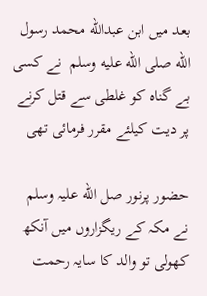بعد میں ابن عبدالله محمد رسول الله صلى الله عليه وسلم  نے کسی بے گناہ کو غلطی سے قتل کرنے پر دیت کیلئے مقرر فرمائی تھی

حضور پرنور صل الله علیہ وسلم نے مکہ کے ریگزاروں میں آنکھ کھولی تو والد کا سایہ رحمت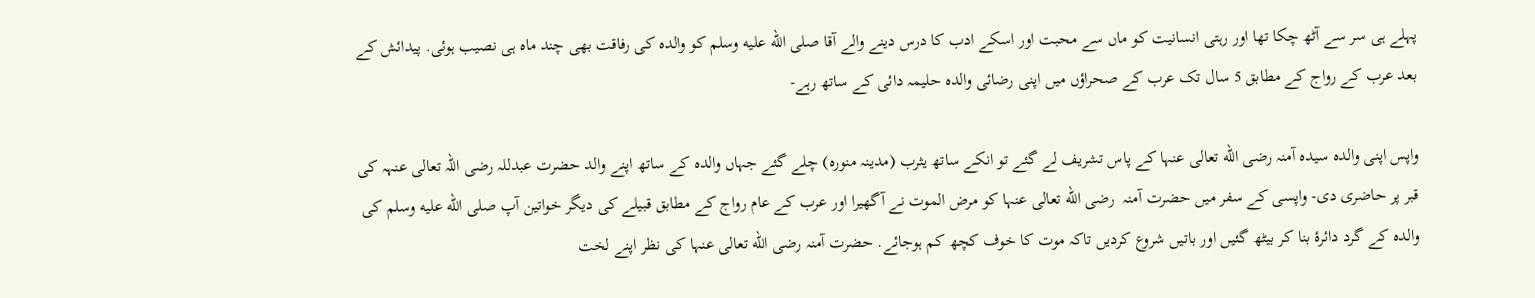پہلے ہی سر سے آٹھ چکا تھا اور رہتی انسانیت کو ماں سے محبت اور اسکے ادب کا درس دینے والے آقا صلى الله عليه وسلم کو والدہ کی رفاقت بھی چند ماہ ہی نصیب ہوئی. پیدائش کے بعد عرب کے رواج کے مطابق 5 سال تک عرب کے صحراؤں میں اپنی رضائی والدہ حلیمہ دائی کے ساتھ رہے-

واپس اپنی والدہ سیدہ آمنہ رضی الله تعالی عنہا کے پاس تشریف لے گئے تو انکے ساتھ یثرب (مدینہ منورہ) چلے گئے جہاں والدہ کے ساتھ اپنے والد حضرت عبدللہ رضی اللہ تعالی عنہہ کی قبر پر حاضری دی- واپسی کے سفر میں حضرت آمنہ  رضی الله تعالی عنہا کو مرض الموت نے آگھیرا اور عرب کے عام رواج کے مطابق قبیلے کی دیگر خواتین آپ صلى الله عليه وسلم کی والدہ کے گرد دائرۂ بنا کر بیٹھ گئیں اور باتیں شروع کردیں تاکہ موت کا خوف کچھ کم ہوجائے. حضرت آمنہ رضی الله تعالی عنہا کی نظر اپنے لخت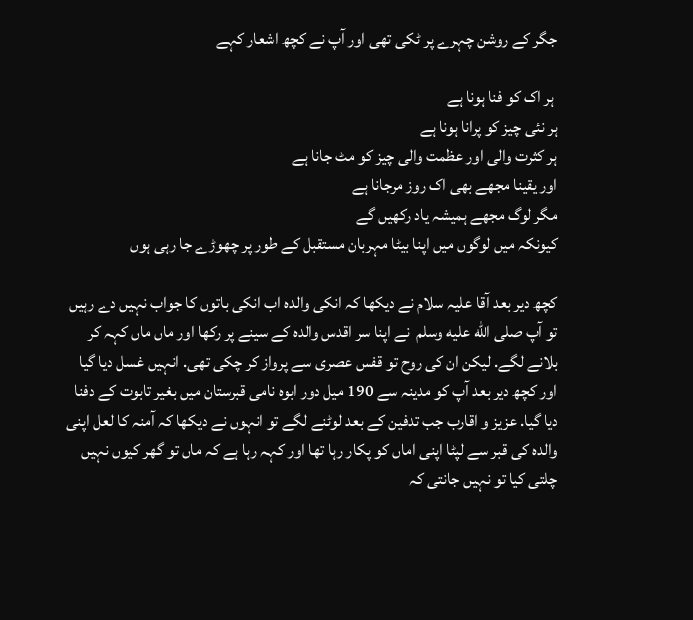جگر کے روشن چہرے پر ٹکی تھی اور آپ نے کچھ اشعار کہے

 ہر اک کو فنا ہونا ہے
ہر نئی چیز کو پرانا ہونا ہے
ہر کثرت والی اور عظمت والی چیز کو مٹ جانا ہے
اور یقینا مجھے بھی اک روز مرجانا ہے
مگر لوگ مجھے ہمیشہ یاد رکھیں گے
کیونکہ میں لوگوں میں اپنا بیٹا مہربان مستقبل کے طور پر چھوڑے جا رہی ہوں

کچھ دیر بعد آقا علیہ سلام نے دیکھا کہ انکی والدہ اب انکی باتوں کا جواب نہیں دے رہیں تو آپ صلى الله عليه وسلم  نے اپنا سر اقدس والدہ کے سینے پر رکھا اور ماں ماں کہہ کر بلانے لگے. لیکن ان کی روح تو قفس عصری سے پرواز کر چکی تھی. انہیں غسل دیا گیا اور کچھ دیر بعد آپ کو مدینہ سے 190 میل دور ابوہ نامی قبرستان میں بغیر تابوت کے دفنا دیا گیا. عزیز و اقارب جب تدفین کے بعد لوٹنے لگے تو انہوں نے دیکھا کہ آمنہ کا لعل اپنی والدہ کی قبر سے لپٹا اپنی اماں کو پکار رہا تھا اور کہہ رہا ہے کہ ماں تو گھر کیوں نہیں چلتی کیا تو نہیں جانتی کہ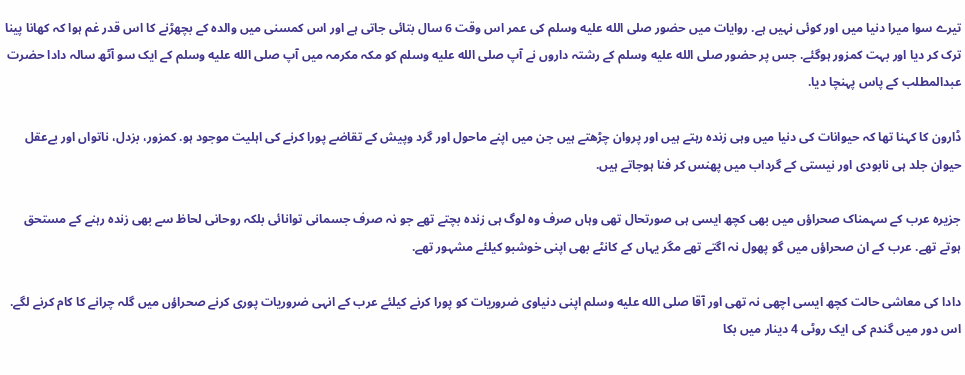تیرے سوا میرا دنیا میں اور کوئی نہیں ہے. روایات میں حضور صلى الله عليه وسلم کی عمر اس وقت 6 سال بتائی جاتی ہے اور اس کمسنی میں والدہ کے بچھڑنے کا اس قدر غم ہوا کہ کھانا پینا ترک کر دیا اور بہت کمزور ہوگئے. جس پر حضور صلى الله عليه وسلم کے رشتہ داروں نے آپ صلى الله عليه وسلم کو مکہ مکرمہ میں آپ صلى الله عليه وسلم کے ایک سو آٹھ سالہ دادا حضرت عبدالمطلب کے پاس پہنچا دیا.

ڈارون کا کہنا تھا کہ حیوانات کی دنیا میں وہی زندہ رہتے ہیں اور پروان چڑھتے ہیں جن میں اپنے ماحول اور گرد وپیش کے تقاضے پورا کرنے کی اہلیت موجود ہو. کمزور، بزدل، ناتواں اور بےعقل حیوان جلد ہی نابودی اور نیستی کے گرداب میں پھنس کر فنا ہوجاتے ہیں.

جزیرہ عرب کے سہمناک صحراؤں میں بھی کچھ ایسی ہی صورتحال تھی وہاں صرف وہ لوگ ہی زندہ بچتے تھے جو نہ صرف جسمانی توانائی بلکہ روحانی لحاظ سے بھی زندہ رہنے کے مستحق ہوتے تھے. عرب کے ان صحراؤں میں گو پھول نہ اگتے تھے مگر یہاں کے کانٹے بھی اپنی خوشبو کیلئے مشہور تھے.

دادا کی معاشی حالت کچھ ایسی اچھی نہ تھی اور آقا صلى الله عليه وسلم اپنی دنیاوی ضروریات کو پورا کرنے کیلئے عرب کے انہی ضروریات پوری کرنے صحراؤں میں گلہ چرانے کا کام کرنے لگے. اس دور میں گندم کی ایک روٹی 4 دینار میں بکا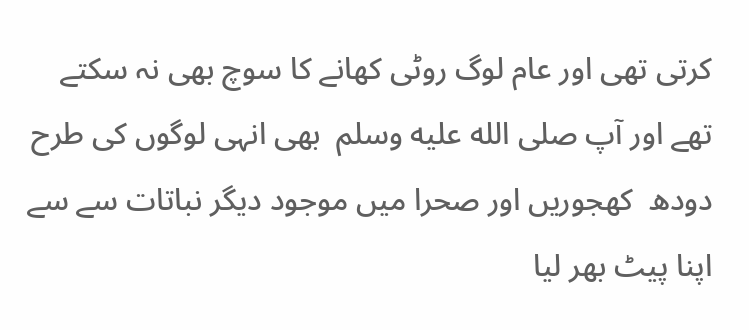کرتی تھی اور عام لوگ روٹی کھانے کا سوچ بھی نہ سکتے تھے اور آپ صلى الله عليه وسلم  بھی انہی لوگوں کی طرح دودھ  کھجوریں اور صحرا میں موجود دیگر نباتات سے سے اپنا پیٹ بھر لیا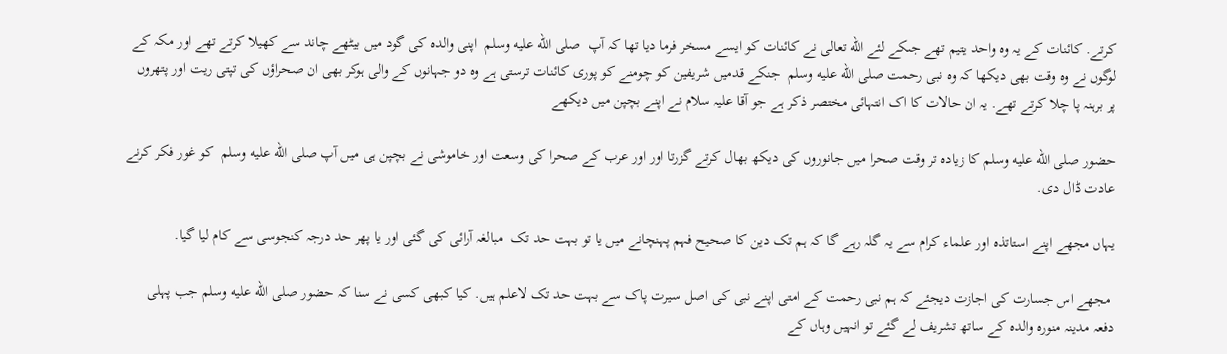کرتے. کائنات کے یہ وہ واحد یتیم تھے جںکے لئے الله تعالی نے کائنات کو ایسے مسخر فرما دیا تھا کہ آپ  صلى الله عليه وسلم  اپنی والدہ کی گود میں بیٹھے چاند سے کھیلا کرتے تھے اور مکہ کے لوگوں نے وہ وقت بھی دیکھا کہ وہ نبی رحمت صلى الله عليه وسلم  جنکے قدمیں شریفین کو چومنے کو پوری کائنات ترستی ہے وہ دو جہانوں کے والی ہوکر بھی ان صحراؤں کی تپتی ریت اور پتھروں پر برہنہ پا چلا کرتے تھے. یہ ان حالات کا اک انتہائی مختصر ذکر ہے جو آقا علیہ سلام نے اپنے بچپن میں دیکھے

حضور صلى الله عليه وسلم کا زیادہ تر وقت صحرا میں جانوروں کی دیکھ بھال کرتے گزرتا اور اور عرب کے صحرا کی وسعت اور خاموشی نے بچپن ہی میں آپ صلى الله عليه وسلم  کو غور فکر کرنے عادت ڈال دی.

یہاں مجھے اپنے استاتذہ اور علماء کرام سے یہ گلہ رہے گا کہ ہم تک دین کا صحیح فہم پہنچانے میں یا تو بہت حد تک  مبالغہ آرائی کی گئی اور یا پھر حد درجہ کنجوسی سے کام لیا گیا.

 مجھے اس جسارت کی اجازت دیجئے کہ ہم نبی رحمت کے امتی اپنے نبی کی اصل سیرت پاک سے بہت حد تک لاعلم ہیں. کیا کبھی کسی نے سنا کہ حضور صلى الله عليه وسلم جب پہلی دفعہ مدینہ منورہ والدہ کے ساتھ تشریف لے گئے تو انہیں وہاں کے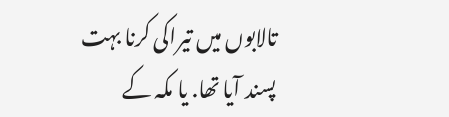تالابوں میں تیراکی کرنا بہت پسند آیا تھا. یا مکہ کے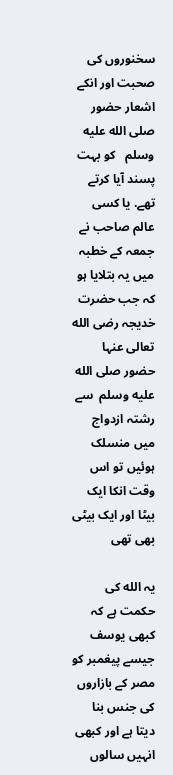سخنوروں کی صحبت اور انکے اشعار حضور صلى الله عليه وسلم   کو بہت پسند آیا کرتے تھے. یا کسی عالم صاحب نے جمعہ کے خطبہ میں یہ بتلایا ہو کہ جب حضرت خدیجہ رضی الله تعالی عنہا حضور صلى الله عليه وسلم  سے رشتہ ازدواج میں منسلک ہوئیں تو اس وقت انکا ایک بیٹا اور ایک بیٹی بھی تھی

یہ الله کی حکمت ہے کہ کبھی یوسف جیسے پیغمبر کو مصر کے بازاروں کی جنس بنا دیتا ہے اور کبھی انہیں سالوں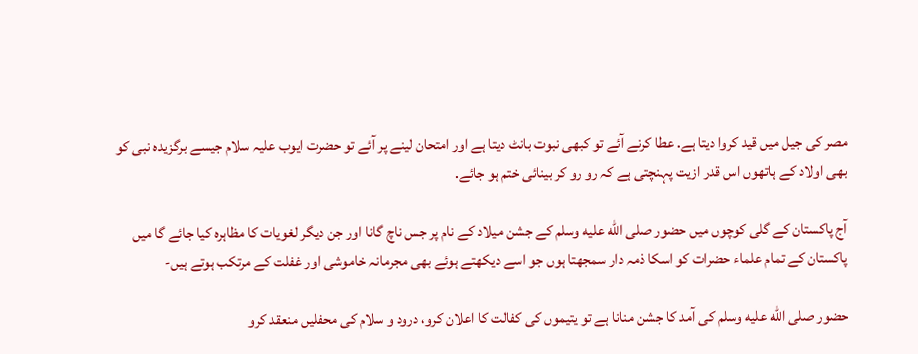مصر کی جیل میں قید کروا دیتا ہے. عطا کرنے آئے تو کبھی نبوت بانٹ دیتا ہے اور امتحان لینے پر آئے تو حضرت ایوب علیہ سلام جیسے برگزیدہ نبی کو بھی اولاد کے ہاتھوں اس قدر ازیت پہنچتی ہے کہ رو رو کر بینائی ختم ہو جائے.

آج پاکستان کے گلی کوچوں میں حضور صلى الله عليه وسلم کے جشن میلاد کے نام پر جس ناچ گانا اور جن دیگر لغویات کا مظاہرہ کیا جائے گا میں پاکستان کے تمام علماء حضرات کو اسکا ذمہ دار سمجھتا ہوں جو اسے دیکھتے ہوئے بھی مجرمانہ خاموشی اور غفلت کے مرتکب ہوتے ہیں-

حضور صلى الله عليه وسلم کی آمد کا جشن منانا ہے تو یتیموں کی کفالت کا اعلان کرو، درود و سلام کی محفلیں منعقد کرو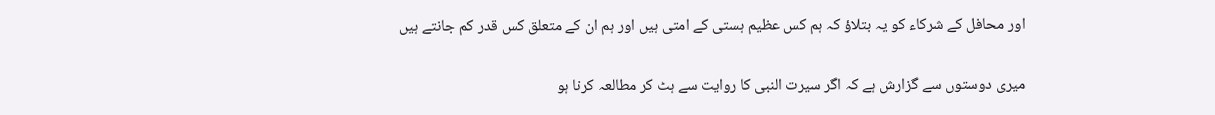اور محافل کے شرکاء کو یہ بتلاؤ کہ ہم کس عظیم ہستی کے امتی ہیں اور ہم ان کے متعلق کس قدر کم جانتے ہیں

میری دوستوں سے گزارش ہے کہ اگر سیرت النبی کا روایت سے ہٹ کر مطالعہ کرنا ہو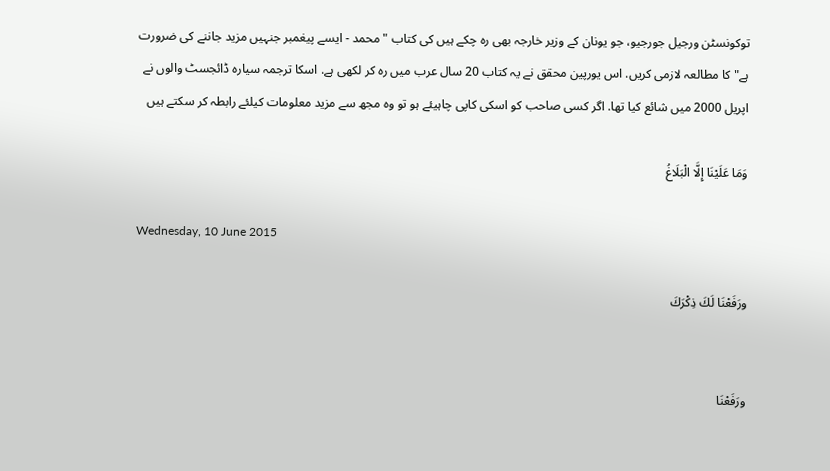توکونسٹن ورجیل جورجیو، جو یونان کے وزیر خارجہ بھی رہ چکے ہیں کی کتاب "محمد - ایسے پیغمبر جنہیں مزید جاننے کی ضرورت ہے" کا مطالعہ لازمی کریں. اس یورپین محقق نے یہ کتاب 20 سال عرب میں رہ کر لکھی ہے. اسکا ترجمہ سیارہ ڈائجسٹ والوں نے اپریل 2000 میں شائع کیا تھا. اگر کسی صاحب کو اسکی کاپی چاہیئے ہو تو وہ مجھ سے مزید معلومات کیلئے رابطہ کر سکتے ہیں

وَمَا عَلَيْنَا إِلَّا الْبَلَاغُ

Wednesday, 10 June 2015

ورَفَعْنَا لَكَ ذِكْرَكَ


ورَفَعْنَا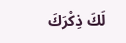لَكَ ذِكْرَكَ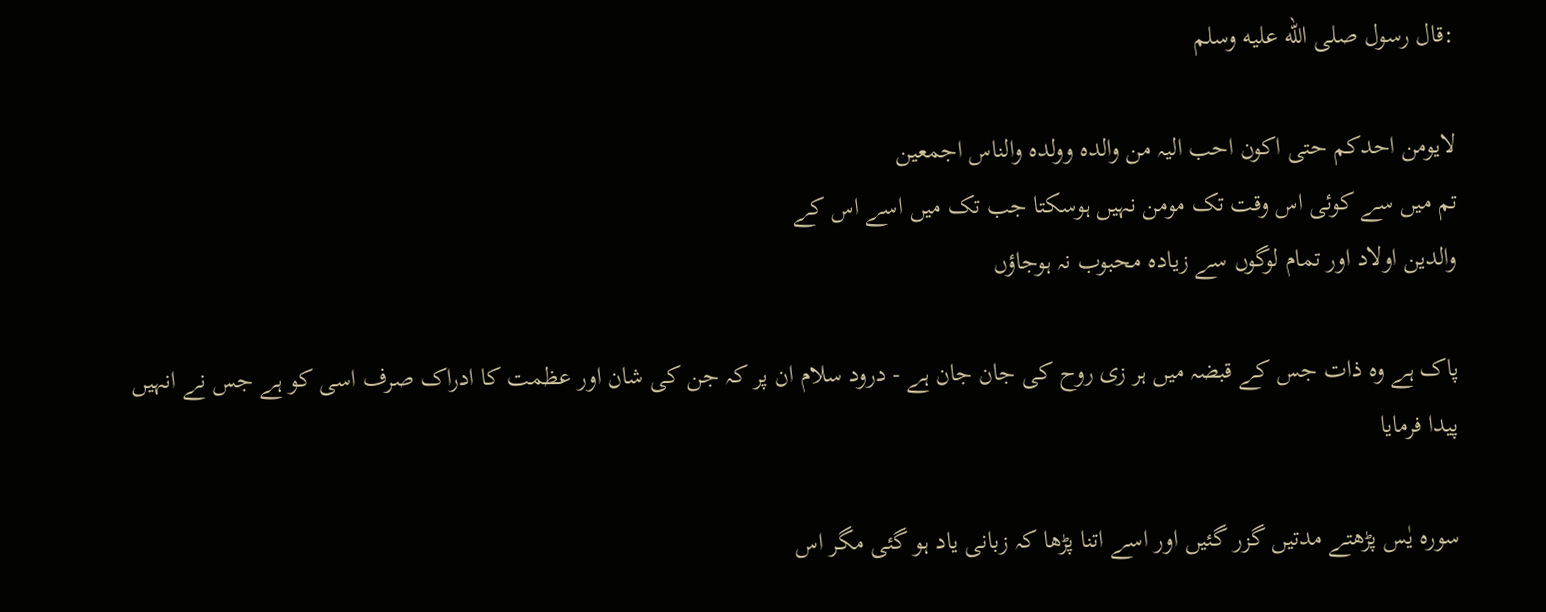:قال رسول صلى الله عليه وسلم

لایومن احدکم حتی اکون احب الیہ من والدہ وولدہ والناس اجمعین
تم میں سے کوئی اس وقت تک مومن نہیں ہوسکتا جب تک میں اسے اس کے
والدین اولاد اور تمام لوگوں سے زیادہ محبوب نہ ہوجاؤں

پاک ہے وہ ذات جس کے قبضہ میں ہر زی روح کی جان جان ہے - درود سلام ان پر کہ جن کی شان اور عظمت کا ادراک صرف اسی کو ہے جس نے انہیں پیدا فرمایا

سورہ یٰس پڑھتے مدتیں گزر گئیں اور اسے اتنا پڑھا کہ زبانی یاد ہو گئی مگر اس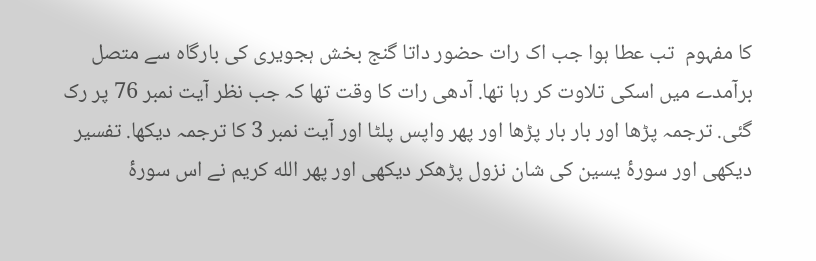کا مفہوم  تب عطا ہوا جب اک رات حضور داتا گنج بخش ہجویری کی بارگاہ سے متصل برآمدے میں اسکی تلاوت کر رہا تھا. آدھی رات کا وقت تھا کہ جب نظر آیت نمبر 76 پر رک گئی. ترجمہ پڑھا اور بار بار پڑھا اور پھر واپس پلٹا اور آیت نمبر 3 کا ترجمہ دیکھا. تفسیر دیکھی اور سورۂ یسین کی شان نزول پڑھکر دیکھی اور پھر الله کریم نے اس سورۂ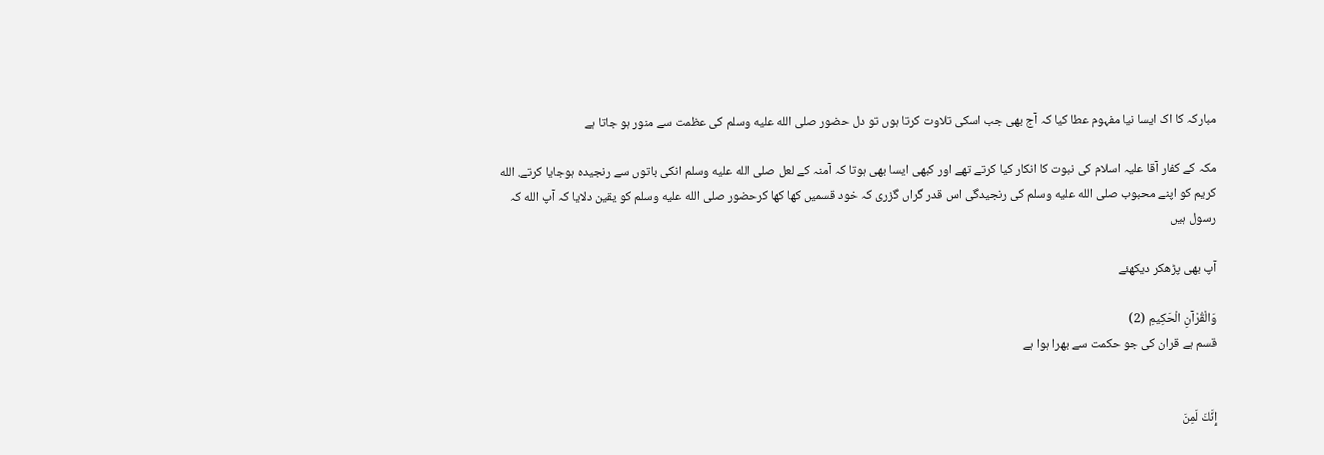مبارکہ کا اک ایسا نیا مفہوم عطا کیا کہ آج بھی جب اسکی تلاوت کرتا ہوں تو دل حضور صلى الله عليه وسلم کی عظمت سے منور ہو جاتا ہے

مکہ کے کفار آقا علیہ اسلام کی نبوت کا انکار کیا کرتے تھے اور کبھی ایسا بھی ہوتا کہ آمنہ کے لعل صلى الله عليه وسلم انکی باتوں سے رنجیدہ ہوجایا کرتے. الله کریم کو اپنے محبوب صلى الله عليه وسلم کی رنجیدگی اس قدر گراں گزری کہ خود قسمیں کھا کھا کرحضور صلى الله عليه وسلم کو یقین دلایا کہ آپ الله کہ رسول ہیں

آپ بھی پڑھکر دیکھئے

وَالْقُرْآنِ الْحَكِيمِ (2)
قسم ہے قران کی جو حکمت سے بھرا ہوا ہے


إِنَّكَ لَمِنَ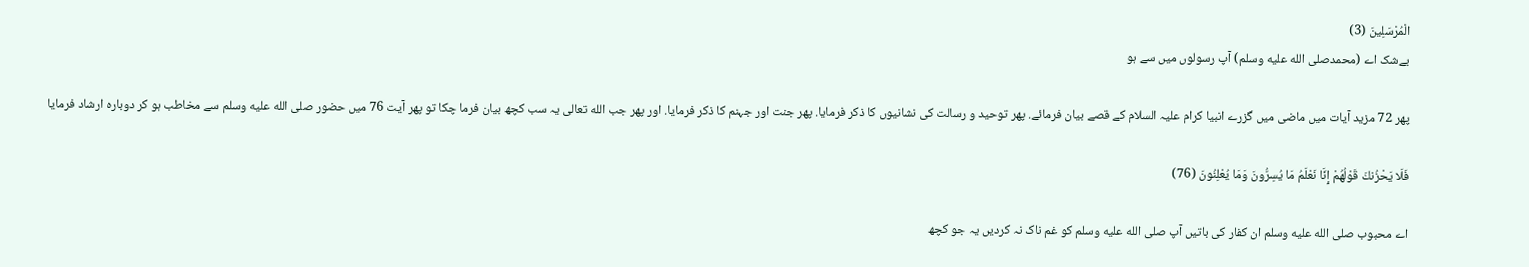الْمُرْسَلِينَ (3)
بےشک اے (محمدصلى الله عليه وسلم) آپ رسولوں میں سے ہو

پھر 72 مزید آیات میں ماضی میں گزرے انبیا کرام علیہ السلام کے قصے بیان فرمائے. پھر توحید و رسالت کی نشانیوں کا ذکر فرمایا. پھر جنت اور جہنم کا ذکر فرمایا. اور پھر جب الله تعالی یہ سب کچھ بیان فرما چکا تو پھر آیت 76 میں حضور صلى الله عليه وسلم سے مخاطب ہو کر دوبارہ ارشاد فرمایا

فَلَا يَحْزُنكَ قَوْلُهُمْ إِنَّا نَعْلَمُ مَا يُسِرُّونَ وَمَا يُعْلِنُونَ (76)

اے محبوب صلى الله عليه وسلم ان کفار کی باتیں آپ صلى الله عليه وسلم کو غم ناک نہ کردیں یہ جو کچھ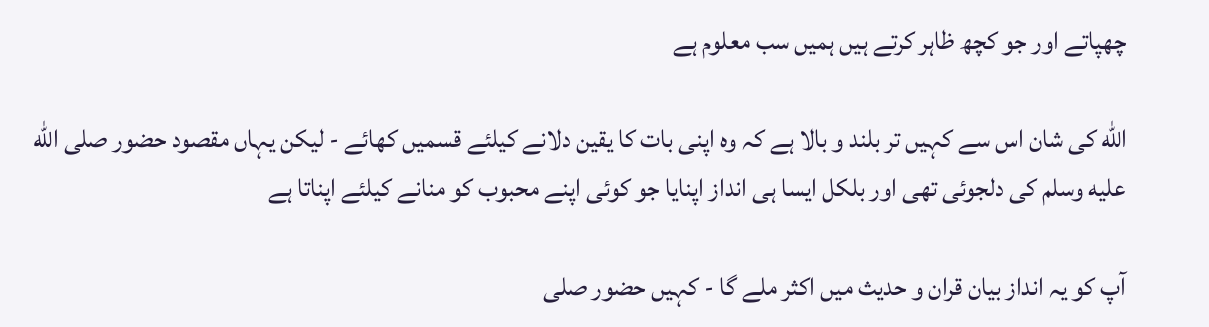چھپاتے اور جو کچھ ظاہر کرتے ہیں ہمیں سب معلوم ہے

الله کی شان اس سے کہیں تر بلند و بالا ہے کہ وہ اپنی بات کا یقین دلانے کیلئے قسمیں کھائے - لیکن یہاں مقصود حضور صلى الله عليه وسلم کی دلجوئی تھی اور بلکل ایسا ہی انداز اپنایا جو کوئی اپنے محبوب کو منانے کیلئے اپناتا ہے

آپ کو یہ انداز بیان قران و حدیث میں اکثر ملے گا - کہیں حضور صلى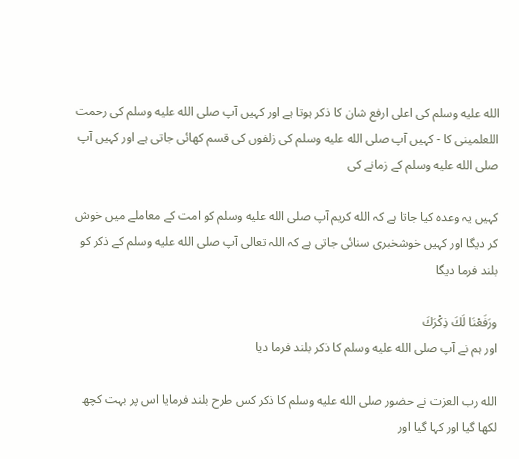الله عليه وسلم کی اعلی ارفع شان کا ذکر ہوتا ہے اور کہیں آپ صلى الله عليه وسلم کی رحمت اللعلمینی کا - کہیں آپ صلى الله عليه وسلم کی زلفوں کی قسم کھائی جاتی ہے اور کہیں آپ صلى الله عليه وسلم کے زمانے کی

کہیں یہ وعدہ کیا جاتا ہے کہ الله کریم آپ صلى الله عليه وسلم کو امت کے معاملے میں خوش کر دیگا اور کہیں خوشخبری سنائی جاتی ہے کہ اللہ تعالی آپ صلى الله عليه وسلم کے ذکر کو بلند فرما دیگا

ورَفَعْنَا لَكَ ذِكْرَكَ
اور ہم نے آپ صلى الله عليه وسلم کا ذکر بلند فرما دیا

الله رب العزت نے حضور صلى الله عليه وسلم کا ذکر کس طرح بلند فرمایا اس پر بہت کچھ لکھا گیا اور کہا گیا اور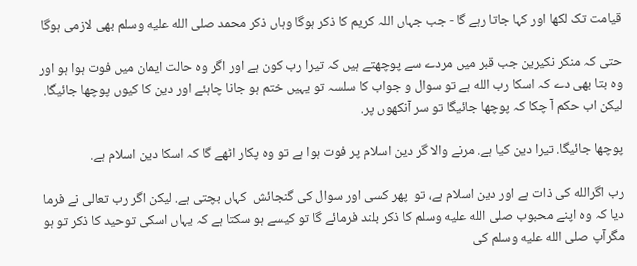قیامت تک لکھا اور کہا جاتا رہے گا - جب جہاں اللہ کریم کا ذکر ہوگا وہاں ذکر محمد صلى الله عليه وسلم بھی لازمی ہوگا

حتی کہ منکر نکیرین جب قبر میں مردے سے پوچھتے ہیں کہ تیرا رب کون ہے اور اگر وہ حالت ایمان میں فوت ہوا ہو اور وہ بتا بھی دے کہ اسکا رب الله ہے تو سوال و جواب کا سلسہ تو یہیں ختم ہو جانا چاہئے اور دین کا کیوں پوچھا جائیگا. لیکن اب حکم آ چکا کہ پوچھا جائیگا تو سر آنکھوں پر.

پوچھا جائیگا. تیرا دین کیا ہے. مرنے والا گر دین اسلام پر فوت ہوا ہے تو وہ پکار اٹھے گا کہ اسکا دین اسلام ہے.

رب اگرالله کی ذات ہے اور دین اسلام ہے، تو  پھر کسی اور سوال کی گنجائش  کہاں بچتی ہے. لیکن اگر رب تعالی نے فرما دیا کہ وہ اپنے محبوب صلى الله عليه وسلم کا ذکر بلند فرمائے گا تو کیسے ہو سکتا ہے کہ یہاں اسکی توحید کا ذکر تو ہو مگرآپ صلى الله عليه وسلم کی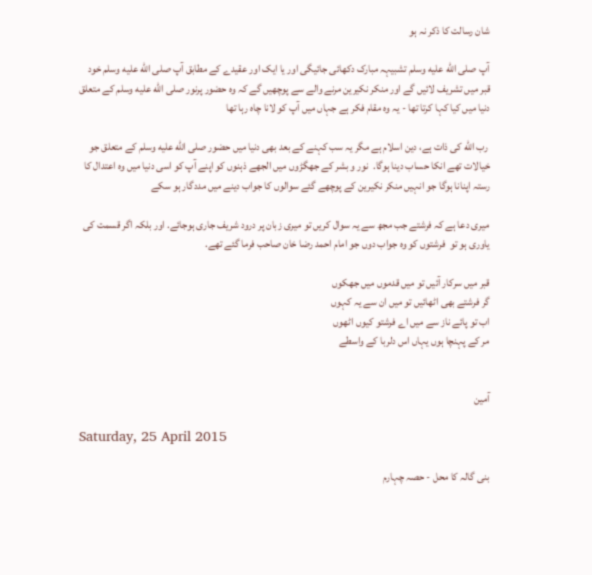شان رسالت کا ذکر نہ ہو

آپ صلى الله عليه وسلم تشبیہہ مبارک دکھائی جائیگی اور یا ایک اور عقیدے کے مطابق آپ صلى الله عليه وسلم خود قبر میں تشریف لائیں گے اور منکر نکیرین مرنے والے سے پوچھیں گے کہ وہ حضور پرنور صلى الله عليه وسلم کے متعلق دنیا میں کیا کہا کرتا تھا - یہ وہ مقام فکر ہے جہاں میں آپ کو لانا چاہ رہا تھا

 رب الله کی ذات ہے، دین اسلام ہے مگر یہ سب کہنے کے بعد بھی دنیا میں حضور صلى الله عليه وسلم کے متعلق جو خیالات تھے انکا حساب دینا ہوگا.  نور و بشر کے جھگڑوں میں الجھے ذہنوں کو اپنے آپ کو اسی دنیا میں وہ اعتدال کا رستہ اپنانا ہوگا جو انہیں منکر نکیرین کے پوچھے گئے سوالوں کا جواب دینے میں مددگار ہو سکے

میری دعا ہے کہ فرشتے جب مجھ سے یہ سوال کریں تو میری زبان پر درود شریف جاری ہوجائے. اور بلکہ اگر قسمت کی یاوری ہو تو  فرشتوں کو وہ جواب دوں جو امام احمد رضا خان صاحب فرما گئے تھے.

قبر میں سرکار آئیں تو میں قدموں میں جھکوں
گر فرشتے بھی اٹھائیں تو میں ان سے یہ کہوں
اب تو پائے ناز سے میں اے فرشتو کیوں اٹھوں
مر کے پہنچا ہوں یہاں اس دلربا کے واسطے


آمین

Saturday, 25 April 2015

بنی گالہ کا محل - حصہ چہارم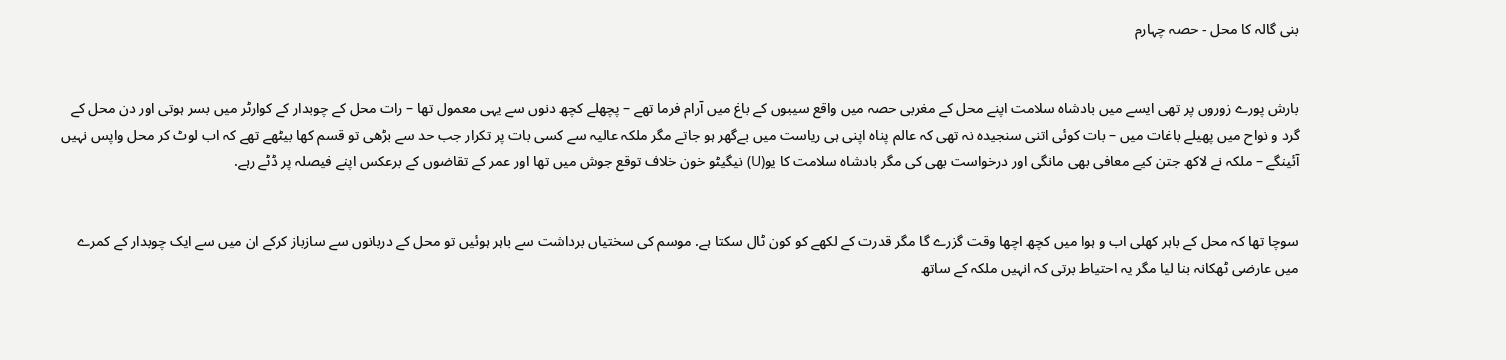بنی گالہ کا محل - حصہ چہارم


بارش پورے زوروں پر تھی ایسے میں بادشاہ سلامت اپنے محل کے مغربی حصہ میں واقع سیبوں کے باغ میں آرام فرما تھے – پچھلے کچھ دنوں سے یہی معمول تھا – رات محل کے چوبدار کے کوارٹر میں بسر ہوتی اور دن محل کے گرد و نواح میں پھیلے باغات میں – بات کوئی اتنی سنجیدہ نہ تھی کہ عالم پناہ اپنی ہی ریاست میں بےگھر ہو جاتے مگر ملکہ عالیہ سے کسی بات پر تکرار جب حد سے بڑھی تو قسم کھا بیٹھے تھے کہ اب لوٹ کر محل واپس نہیں آئینگے – ملکہ نے لاکھ جتن کیے معافی بھی مانگی اور درخواست بھی کی مگر بادشاہ سلامت کا یو(U) نیگیٹو خون خلاف توقع جوش میں تھا اور عمر کے تقاضوں کے برعکس اپنے فیصلہ پر ڈٹے رہے.


سوچا تھا کہ محل کے باہر کھلی اب و ہوا میں کچھ اچھا وقت گزرے گا مگر قدرت کے لکھے کو کون ٹال سکتا ہے. موسم کی سختیاں برداشت سے باہر ہوئیں تو محل کے دربانوں سے سازباز کرکے ان میں سے ایک چوبدار کے کمرے میں عارضی ٹھکانہ بنا لیا مگر یہ احتیاط برتی کہ انہیں ملکہ کے ساتھ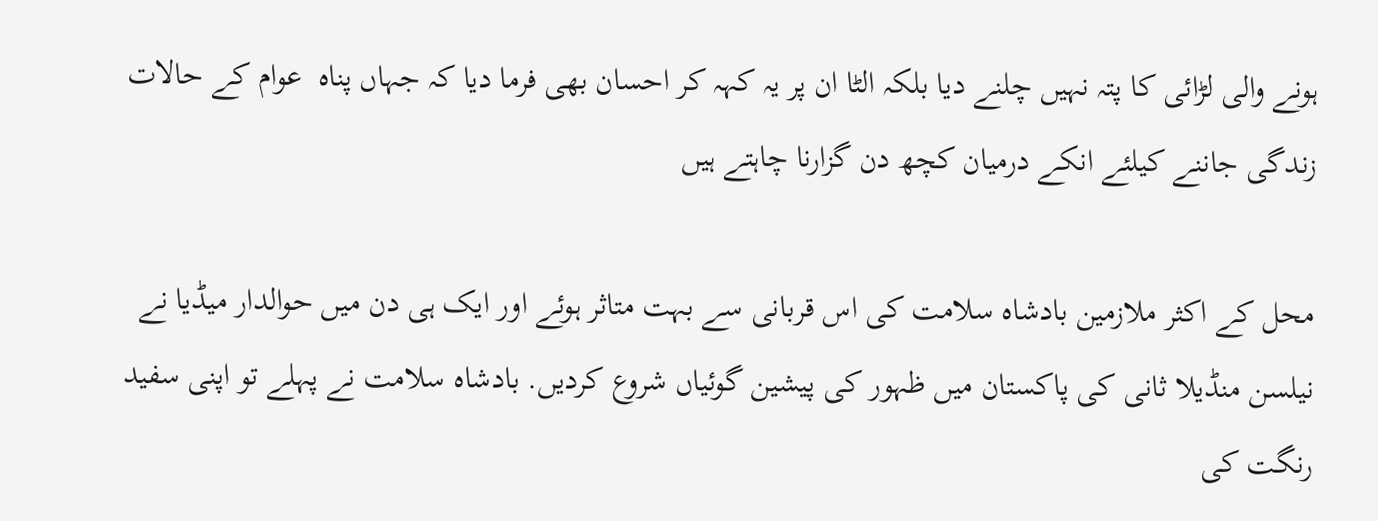ہونے والی لڑائی کا پتہ نہیں چلنے دیا بلکہ الٹا ان پر یہ کہہ کر احسان بھی فرما دیا کہ جہاں پناہ  عوام کے حالات زندگی جاننے کیلئے انکے درمیان کچھ دن گزارنا چاہتے ہیں

محل کے اکثر ملازمین بادشاہ سلامت کی اس قربانی سے بہت متاثر ہوئے اور ایک ہی دن میں حوالدار میڈیا نے نیلسن منڈیلا ثانی کی پاکستان میں ظہور کی پیشین گوئیاں شروع کردیں. بادشاہ سلامت نے پہلے تو اپنی سفید رنگت کی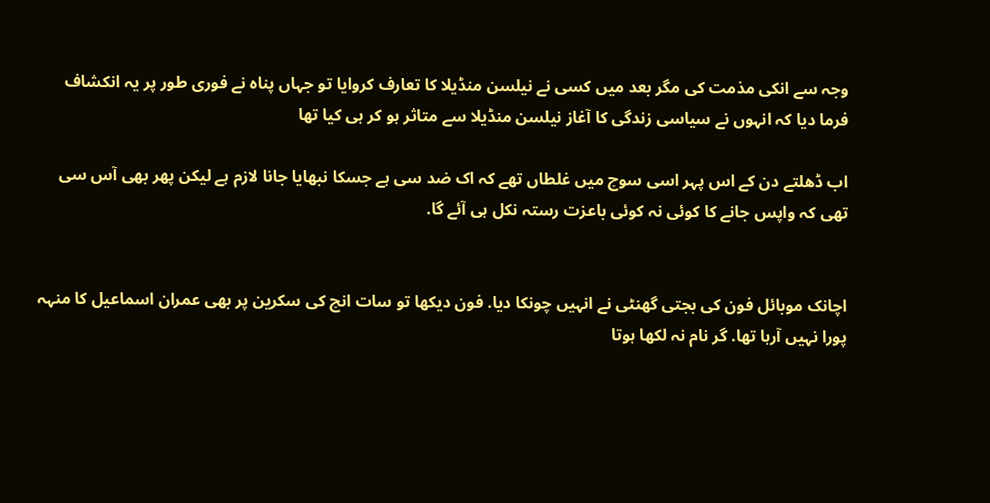وجہ سے انکی مذمت کی مگر بعد میں کسی نے نیلسن منڈیلا کا تعارف کروایا تو جہاں پناہ نے فوری طور پر یہ انکشاف فرما دیا کہ انہوں نے سیاسی زندگی کا آغاز نیلسن منڈیلا سے متاثر ہو کر ہی کیا تھا

اب ڈھلتے دن کے اس پہر اسی سوچ میں غلطاں تھے کہ اک ضد سی ہے جسکا نبھایا جانا لازم ہے لیکن پھر بھی آس سی تھی کہ واپس جانے کا کوئی نہ کوئی باعزت رستہ نکل ہی آئے گا.


اچانک موبائل فون کی بجتی گھنٹی نے انہیں چونکا دیا. فون دیکھا تو سات انچ کی سکرین پر بھی عمران اسماعیل کا منہہ پورا نہیں آرہا تھا. گر نام نہ لکھا ہوتا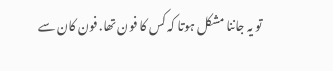تو یہ جاننا مشکل ہوتا کہ کس کا فون تھا. فون کان سے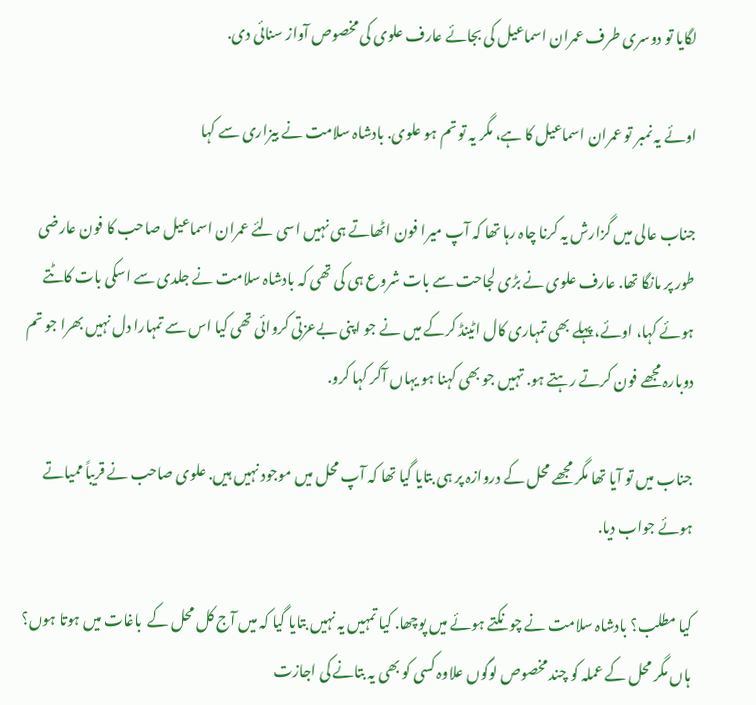لگایا تو دوسری طرف عمران اسماعیل کی بجائے عارف علوی کی مخصوص آواز سنائی دی.

اوئے یہ نمبر تو عمران اسماعیل کا ہے، مگر یہ تو تم ہو علوی. بادشاہ سلامت نے بیزاری سے کہا

جناب عالی میں گزارش یہ کرنا چاہ رہا تھا کہ آپ میرا فون اٹھاتے ہی نہیں اسی لئے عمران اسماعیل صاحب کا فون عارضی طور پر مانگا تھا. عارف علوی نے بڑی لجاحت سے بات شروع ہی کی تھی کہ بادشاہ سلامت نے جلدی سے اسکی بات کاٹتے ہوئے کہا، اوئے، پہلے بھی تمہاری کال اٹینڈ کرکے میں نے جو اپنی بےعزتی کروائی تھی کیا اس سے تمہارا دل نہیں بھرا جو تم دوبارہ مجھے فون کرتے رہتے ہو. تہیں جو بھی کہنا ہو یہاں آکر کہا کرو.

جناب میں تو آیا تھا مگر مجھے محل کے دروازہ پر ہی بتایا گیا تھا کہ آپ محل میں موجود نہیں ہیں. علوی صاحب نے قریباً ممیاتے ہوئے جواب دیا.

کیا مطلب؟ بادشاہ سلامت نے چونکتے ہوئے میں پوچھا. کیا تمہیں یہ نہیں بتایا گیا کہ میں آج کل محل کے  باغات میں ہوتا ہوں؟ ہاں مگر محل کے عملہ کو چند مخصوص لوگوں علاوہ کسی کو بھی یہ بتانے کی اجازت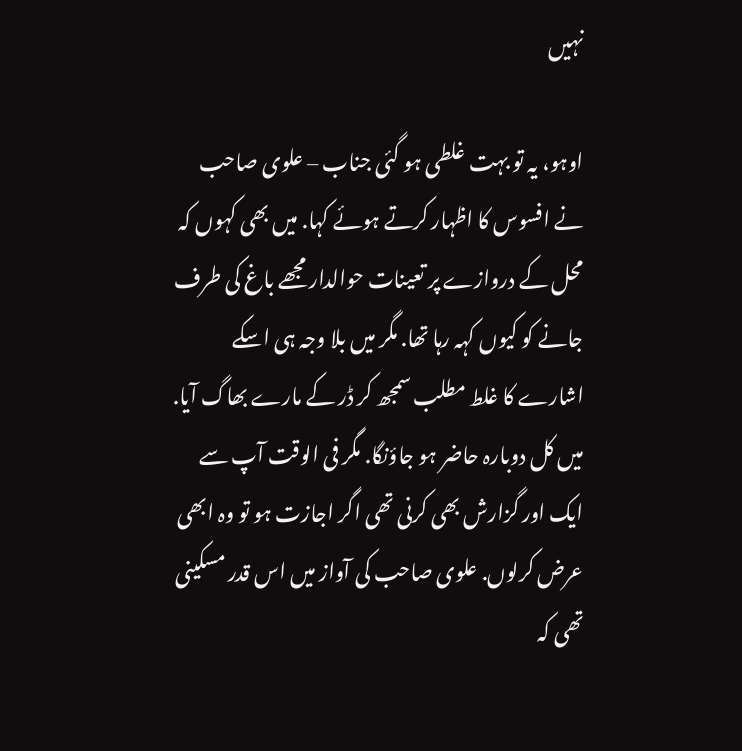نہیں

اوہو، یہ تو بہت غلطی ہو گئی جناب – علوی صاحب نے افسوس کا اظہار کرتے ہوئے کہا. میں بھی کہوں کہ محل کے دروازے پر تعینات حوالدار مجھے باغ کی طرف جانے کو کیوں کہہ رہا تھا. مگر میں بلا وجہ ہی اسکے اشارے کا غلط مطلب سمجھ کر ڈر کے مارے بھاگ آیا. میں کل دوبارہ حاضر ہو جاؤنگا. مگر فی الوقت آپ سے ایک اور گزارش بھی کرنی تھی اگر اجازت ہو تو وہ ابھی عرض کرلوں. علوی صاحب کی آواز میں اس قدر مسکینی تھی کہ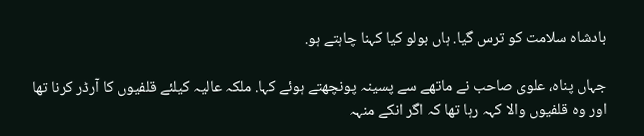بادشاہ سلامت کو ترس گیا. ہاں بولو کیا کہنا چاہتے ہو.

جہاں پناہ، علوی صاحب نے ماتھے سے پسینہ پونچھتے ہوئے کہا. ملکہ عالیہ کیلئے قلفیوں کا آرڈر کرنا تھا اور وہ قلفیوں والا کہہ رہا تھا کہ اگر انکے منہہ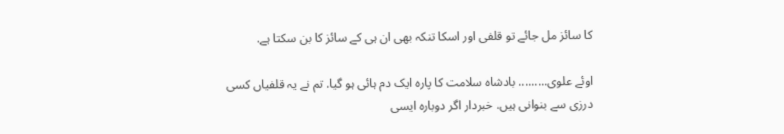کا سائز مل جائے تو قلفی اور اسکا تنکہ بھی ان ہی کے سائز کا بن سکتا ہے.

اوئے علوی......... بادشاہ سلامت کا پارہ ایک دم ہائی ہو گیا. تم نے یہ قلفیاں کسی درزی سے بنوانی ہیں. خبردار اگر دوبارہ ایسی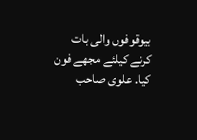بیوقوفوں والی بات کرنے کیلئے مجھے فون کیا. علوی صاحب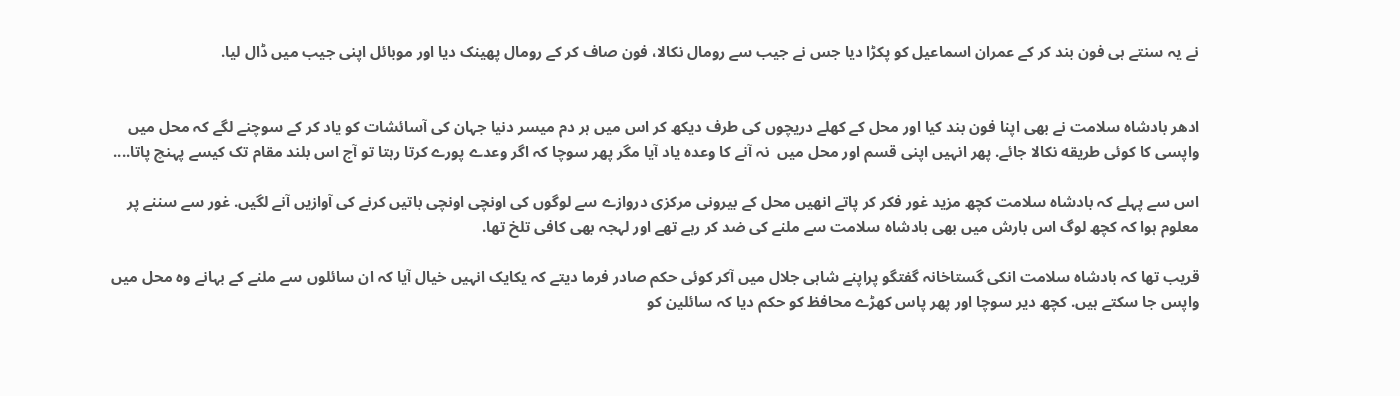نے یہ سنتے ہی فون بند کر کے عمران اسماعیل کو پکڑا دیا جس نے جیب سے رومال نکالا، فون صاف کر کے رومال پھینک دیا اور موبائل اپنی جیب میں ڈال لیا.


ادھر بادشاہ سلامت نے بھی اپنا فون بند کیا اور محل کے کھلے دریچوں کی طرف دیکھ کر اس میں ہر دم میسر دنیا جہان کی آسائشات کو یاد کر کے سوچنے لگے کہ محل میں واپسی کا کوئی طریقه نکالا جائے. پھر انہیں اپنی قسم اور محل میں  نہ آنے کا وعدہ یاد آیا مگر پھر سوچا کہ اگر وعدے پورے کرتا رہتا تو آج اس بلند مقام تک کیسے پہنچ پاتا....

اس سے پہلے کہ بادشاہ سلامت کچھ مزید غور فکر کر پاتے انھیں محل کے بیرونی مرکزی دروازے سے لوگوں کی اونچی اونچی باتیں کرنے کی آوازیں آنے لگیں. غور سے سننے پر معلوم ہوا کہ کچھ لوگ اس بارش میں بھی بادشاہ سلامت سے ملنے کی ضد کر رہے تھے اور لہجہ بھی کافی تلخ تھا.

قریب تھا کہ بادشاہ سلامت انکی گستاخانہ گفتگو پراپنے شاہی جلال میں آکر کوئی حکم صادر فرما دیتے کہ یکایک انہیں خیال آیا کہ ان سائلوں سے ملنے کے بہانے وہ محل میں واپس جا سکتے ہیں. کچھ دیر سوچا اور پھر پاس کھڑے محافظ کو حکم دیا کہ سائلین کو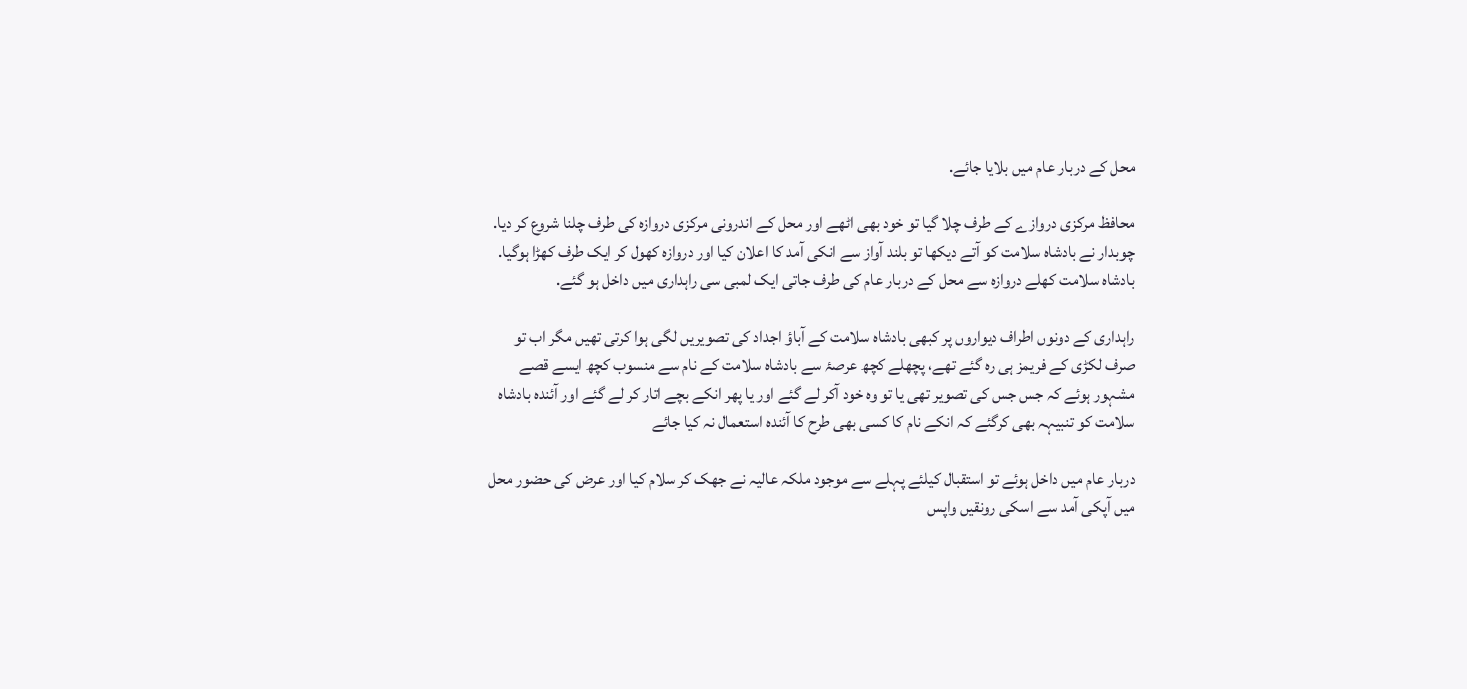محل کے دربار عام میں بلایا جائے.

محافظ مرکزی دروازے کے طرف چلا گیا تو خود بھی اٹھے اور محل کے اندرونی مرکزی دروازہ کی طرف چلنا شروع کر دیا. چوبدار نے بادشاہ سلامت کو آتے دیکھا تو بلند آواز سے انکی آمد کا اعلان کیا اور دروازہ کھول کر ایک طرف کھڑا ہوگیا. بادشاہ سلامت کھلے دروازہ سے محل کے دربار عام کی طرف جاتی ایک لمبی سی راہداری میں داخل ہو گئے.

راہداری کے دونوں اطراف دیواروں پر کبھی بادشاہ سلامت کے آباؤ اجداد کی تصویریں لگی ہوا کرتی تھیں مگر اب تو صرف لکڑی کے فریمز ہی رہ گئے تھے، پچھلے کچھ عرصۂ سے بادشاہ سلامت کے نام سے منسوب کچھ ایسے قصے مشہور ہوئے کہ جس جس کی تصویر تھی یا تو وہ خود آکر لے گئے اور یا پھر انکے بچے اتار کر لے گئے اور آئندہ بادشاہ سلامت کو تنبیہہ بھی کرگئے کہ انکے نام کا کسی بھی طرح کا آئندہ استعمال نہ کیا جائے

دربار عام میں داخل ہوئے تو استقبال کیلئے پہلے سے موجود ملکہ عالیہ نے جھک کر سلام کیا اور عرض کی حضور محل میں آپکی آمد سے اسکی رونقیں واپس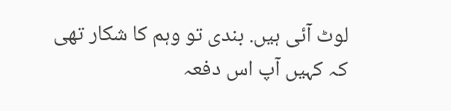لوٹ آئی ہیں. بندی تو وہم کا شکار تھی کہ کہیں آپ اس دفعہ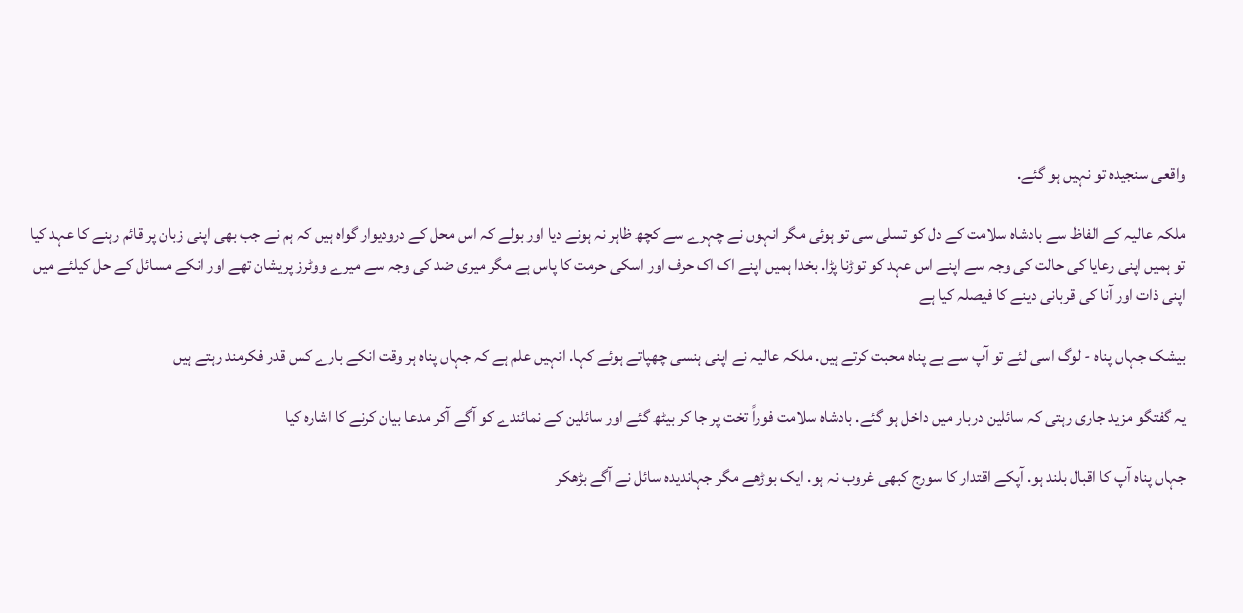واقعی سنجیدہ تو نہیں ہو گئے.

ملکہ عالیہ کے الفاظ سے بادشاہ سلامت کے دل کو تسلی سی تو ہوئی مگر انہوں نے چہرے سے کچھ ظاہر نہ ہونے دیا اور بولے کہ اس محل کے درودیوار گواہ ہیں کہ ہم نے جب بھی اپنی زبان پر قائم رہنے کا عہد کیا تو ہمیں اپنی رعایا کی حالت کی وجہ سے اپنے اس عہد کو توڑنا پڑا. بخدا ہمیں اپنے اک اک حرف اور اسکی حرمت کا پاس ہے مگر میری ضد کی وجہ سے میرے ووٹرز پریشان تھے اور انکے مسائل کے حل کیلئے میں اپنی ذات اور آنا کی قربانی دینے کا فیصلہ کیا ہے

بیشک جہاں پناہ - لوگ اسی لئے تو آپ سے بے پناہ محبت کرتے ہیں. ملکہ عالیہ نے اپنی ہنسی چھپاتے ہوئے کہا. انہیں علم ہے کہ جہاں پناہ ہر وقت انکے بارے کس قدر فکرمند رہتے ہیں

یہ گفتگو مزید جاری رہتی کہ سائلین دربار میں داخل ہو گئے. بادشاہ سلامت فوراً تخت پر جا کر بیٹھ گئے اور سائلین کے نمائندے کو آگے آکر مدعا بیان کرنے کا اشارہ کیا

جہاں پناہ آپ کا اقبال بلند ہو. آپکے اقتدار کا سورج کبھی غروب نہ ہو. ایک بوڑھے مگر جہاندیدہ سائل نے آگے بڑھکر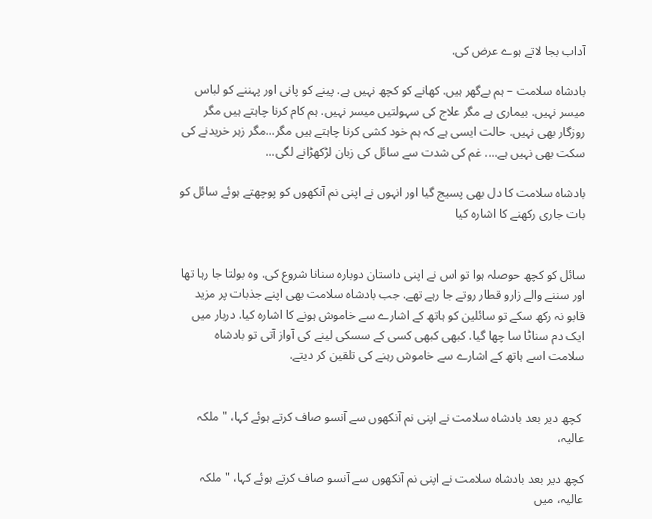آداب بجا لاتے ہوے عرض کی.

بادشاہ سلامت – ہم بےگھر ہیں. کھانے کو کچھ نہیں ہے. پینے کو پانی اور پہننے کو لباس میسر نہیں. بیماری ہے مگر علاج کی سہولتیں میسر نہیں. ہم کام کرنا چاہتے ہیں مگر روزگار بھی نہیں. حالت ایسی ہے کہ ہم خود کشی کرنا چاہتے ہیں مگر...مگر زہر خریدنے کی سکت بھی نہیں ہے.... غم کی شدت سے سائل کی زبان لڑکھڑانے لگی...

بادشاہ سلامت کا دل بھی پسیج گیا اور انہوں نے اپنی نم آنکھوں کو پوچھتے ہوئے سائل کو بات جاری رکھنے کا اشارہ کیا


سائل کو کچھ حوصلہ ہوا تو اس نے اپنی داستان دوبارہ سنانا شروع کی. وہ بولتا جا رہا تھا اور سننے والے زارو قطار روتے جا رہے تھے. جب بادشاہ سلامت بھی اپنے جذبات پر مزید قابو نہ رکھ سکے تو سائلین کو ہاتھ کے اشارے سے خاموش ہونے کا اشارہ کیا. دربار میں ایک دم سناٹا سا چھا گیا. کبھی کبھی کسی کے سسکی لینے کی آواز آتی تو بادشاہ سلامت اسے ہاتھ کے اشارے سے خاموش رہنے کی تلقین کر دیتے.


 کچھ دیر بعد بادشاہ سلامت نے اپنی نم آنکھوں سے آنسو صاف کرتے ہوئے کہا، "ملکہ عالیہ،

کچھ دیر بعد بادشاہ سلامت نے اپنی نم آنکھوں سے آنسو صاف کرتے ہوئے کہا، " ملکہ عالیہ، میں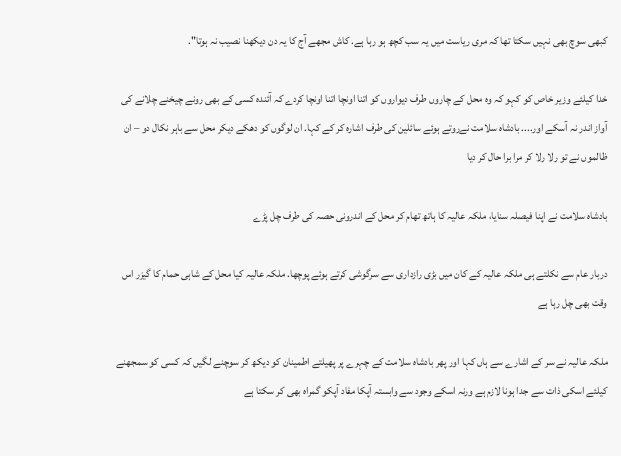کبھی سوچ بھی نہیں سکتا تھا کہ مری ریاست میں یہ سب کچھ ہو رہا ہے. کاش مجھے آج کا یہ دن دیکھنا نصیب نہ ہوتا".

خدا کیلئے وزیر خاص کو کہو کہ وہ محل کے چاروں طرف دیواروں کو اتنا اونچا اتنا اونچا کردے کہ آئندہ کسی کے بھی رونے چیخنے چلانے کی آواز اندر نہ آسکے اور.... بادشاہ سلامت نےروتے ہوئے سائلین کی طرف اشارہ کر کے کہا. ان لوگوں کو دھکے دیکر محل سے باہر نکال دو – ان ظالموں نے تو رلا رلا کر مرا برا حال کر دیا

بادشاہ سلامت نے اپنا فیصلہ سنایا، ملکہ عالیہ کا ہاتھ تھام کر محل کے اندرونی حصہ کی طرف چل پڑے

دربار عام سے نکلتے ہی ملکہ عالیہ کے کان میں بڑی رازداری سے سرگوشی کرتے ہوئے پوچھا. ملکہ عالیہ کیا محل کے شاہی حمام کا گیزر اس وقت بھی چل رہا ہے

ملکہ عالیہ نے سر کے اشارے سے ہاں کہا اور پھر بادشاہ سلامت کے چہرے پر پھیلتے اطمینان کو دیکھ کر سوچنے لگیں کہ کسی کو سمجھنے کیلئے اسکی ذات سے جدا ہونا لازم ہے ورنہ اسکے وجود سے وابستہ آپکا مفاد آپکو گمراہ بھی کر سکتا ہے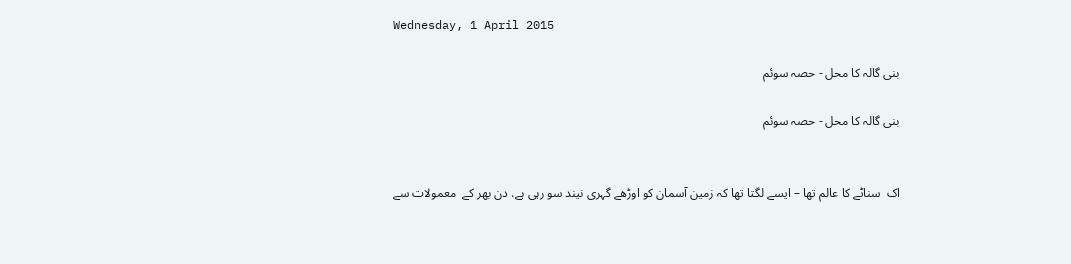Wednesday, 1 April 2015

بنی گالہ کا محل - حصہ سوئم

بنی گالہ کا محل - حصہ سوئم


اک  سناٹے کا عالم تھا – ایسے لگتا تھا کہ زمین آسمان کو اوڑھے گہری نیند سو رہی ہے. دن بھر کے  معمولات سے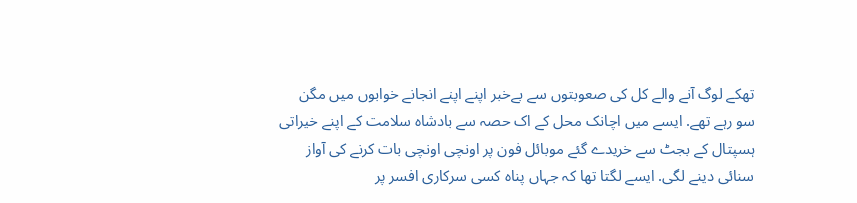تھکے لوگ آنے والے کل کی صعوبتوں سے بےخبر اپنے اپنے انجانے خوابوں میں مگن سو رہے تھے. ایسے میں اچانک محل کے اک حصہ سے بادشاہ سلامت کے اپنے خیراتی ہسپتال کے بجٹ سے خریدے گئے موبائل فون پر اونچی اونچی بات کرنے کی آواز سنائی دینے لگی. ایسے لگتا تھا کہ جہاں پناہ کسی سرکاری افسر پر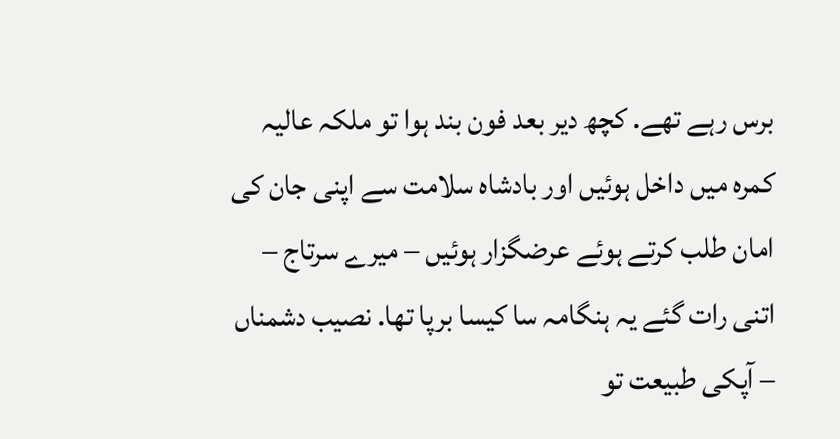برس رہے تھے. کچھ دیر بعد فون بند ہوا تو ملکہ عالیہ کمرہ میں داخل ہوئیں اور بادشاہ سلامت سے اپنی جان کی امان طلب کرتے ہوئے عرضگزار ہوئیں – میرے سرتاج – اتنی رات گئے یہ ہنگامہ سا کیسا برپا تھا. نصیب دشمناں – آپکی طبیعت تو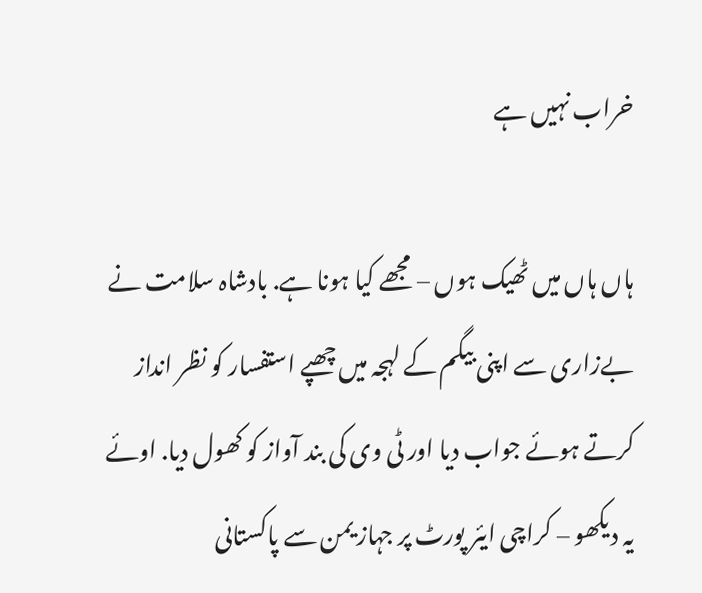خراب نہیں ہے

ہاں ہاں میں ٹھیک ہوں – مجھے کیا ہونا ہے. بادشاہ سلامت نے بےزاری سے اپنی بیگم کے لہجہ میں چھپے استفسار کو نظر انداز کرتے ہوئے جواب دیا اور ٹی وی کی بند آواز کو کھول دیا. اوئے یہ دیکھو – کراچی ایئر پورٹ پر جہاز یمن سے پاکستانی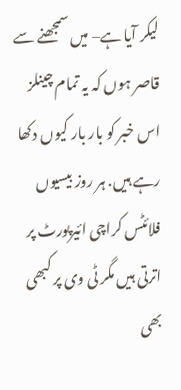لیکر آیا ہے– میں سمجھنے سے قاصر ہوں کہ یہ تمام چینلز اس خبر کو بار بار کیوں دکھا رہے ہیں. ہر روز بیسیوں فلائٹس کراچی ائیرپورٹ پر اترتی ہیں مگر ٹی وی پر کبھی بھی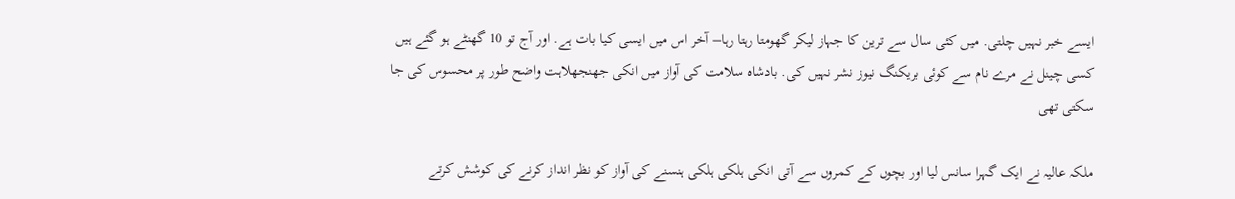ایسے خبر نہیں چلتی. میں کئی سال سے ترین کا جہاز لیکر گھومتا رہتا رہا– آخر اس میں ایسی کیا بات ہے. اور آج تو 10 گھنٹے ہو گئے ہیں کسی چینل نے مرے نام سے کوئی بریکنگ نیوز نشر نہیں کی. بادشاہ سلامت کی آواز میں انکی جھنجھلاہت واضح طور پر محسوس کی جا سکتی تھی

ملکہ عالیہ نے ایک گہرا سانس لیا اور بچوں کے کمروں سے آتی انکی ہلکی ہلکی ہنسنے کی آواز کو نظر انداز کرنے کی کوشش کرتے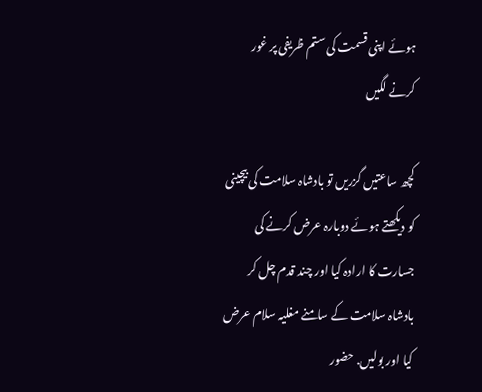ہوئے اپنی قسمت کی ستم ظریفی پر غور کرنے لگیں

کچھ ساعتیں گزریں تو بادشاہ سلامت کی بیچینی کو دیکھتے ہوئے دوبارہ عرض کرنے کی جسارت کا ارادہ کیا اور چند قدم چل کر بادشاہ سلامت کے سامنے مغلیہ سلام عرض کیا اور بولیں. حضور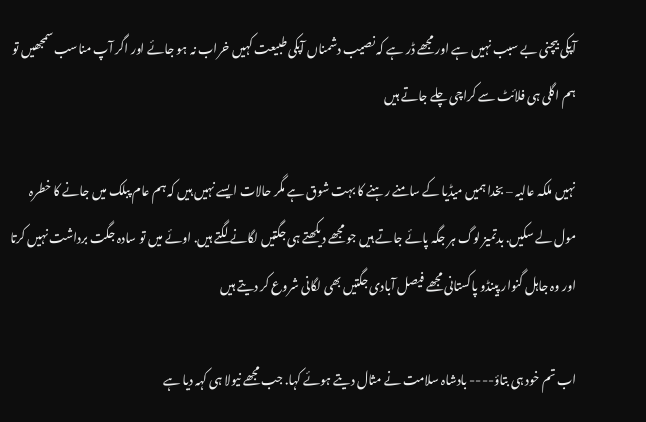آپکی بیچنی بے سبب نہیں ہے اور مجھے ڈر ہے کہ نصیب دشمناں آپکی طبیعت کہیں خراب نہ ہو جائے اور اگر آپ مناسب سمجھیں تو ہم اگلی ہی فلائٹ سے کراچی چلے جاتے ہیں

نہیں ملکہ عالیہ – بخدا ہمیں میڈیا کے سامنے رہنے کا بہت شوق ہے مگر حالات ایسے نہیں ہیں کہ ہم عام پبلک میں جانے کا خطرہ مول لے سکیں. بدتمیز لوگ ہر جگہ پائے جاتے ہیں جو مجھے دیکھتے ہی جگتیں لگانے لگتے ہیں. اوئے میں تو سادہ جگت برداشت نہیں کرتا اور وہ جاہل گنوار پینڈو پاکستانی مجھے فیصل آبادی جگتیں بھی لگانی شروع کر دیتے ہیں

اب تم خود ہی بتاؤ---- بادشاہ سلامت نے مثال دیتے ہوئے کہا. جب مجھے نیولا ہی کہہ دیا ہے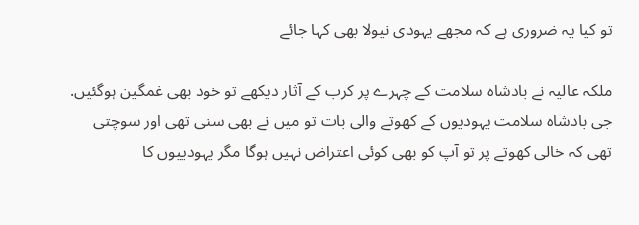تو کیا یہ ضروری ہے کہ مجھے یہودی نیولا بھی کہا جائے

ملکہ عالیہ نے بادشاہ سلامت کے چہرے پر کرب کے آثار دیکھے تو خود بھی غمگین ہوگئیں. جی بادشاہ سلامت یہودیوں کے کھوتے والی بات تو میں نے بھی سنی تھی اور سوچتی تھی کہ خالی کھوتے پر تو آپ کو بھی کوئی اعتراض نہیں ہوگا مگر یہودییوں کا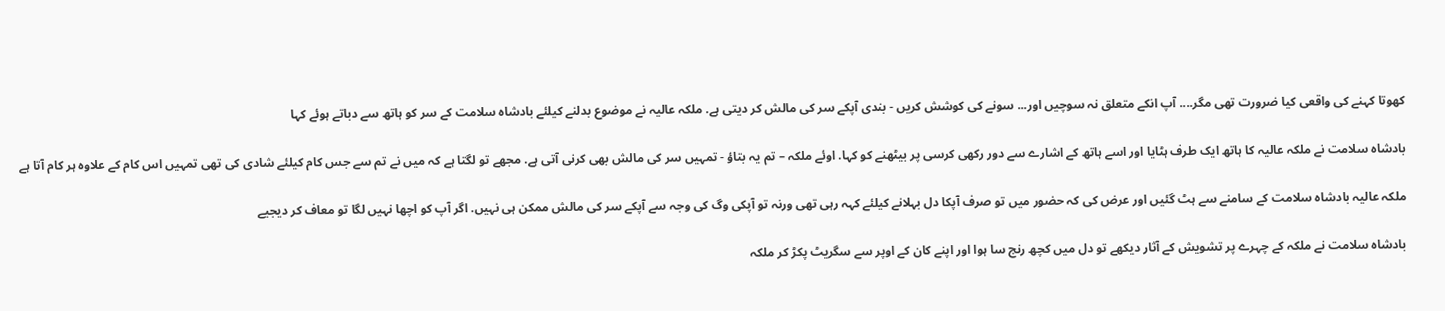کھوتا کہنے کی واقعی کیا ضرورت تھی مگر.... آپ انکے متعلق نہ سوچیں اور... سونے کی کوشش کریں - بندی آپکے سر کی مالش کر دیتی ہے. ملکہ عالیہ نے موضوع بدلنے کیلئے بادشاہ سلامت کے سر کو ہاتھ سے دباتے ہوئے کہا

بادشاہ سلامت نے ملکہ عالیہ کا ہاتھ ایک طرف ہٹایا اور اسے ہاتھ کے اشارے سے دور رکھی کرسی پر بیٹھنے کو کہا. اوئے ملکہ – تم یہ بتاؤ - تمہیں سر کی مالش بھی کرنی آتی ہے. مجھے تو لگتا ہے کہ میں نے تم سے جس کام کیلئے شادی کی تھی تمہیں اس کام کے علاوہ ہر کام آتا ہے

ملکہ عالیہ بادشاہ سلامت کے سامنے سے ہٹ گئیں اور عرض کی کہ حضور میں تو صرف آپکا دل بہلانے کیلئے کہہ رہی تھی ورنہ تو آپکی وگ کی وجہ سے آپکے سر کی مالش ممکن ہی نہیں. اگر آپ کو اچھا نہیں لگا تو معاف کر دیجیے

بادشاہ سلامت نے ملکہ کے چہرے پر تشویش کے آثار دیکھے تو دل میں کچھ رنج سا ہوا اور اپنے کان کے اوپر سے سگریٹ پکڑ کر ملکہ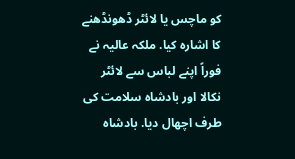کو ماچس یا لائٹر ڈھونڈھنے کا اشارہ کیا. ملکہ عالیہ نے فوراً اپنے لباس سے لائٹر نکالا اور بادشاہ سلامت کی طرف اچھال دیا. بادشاہ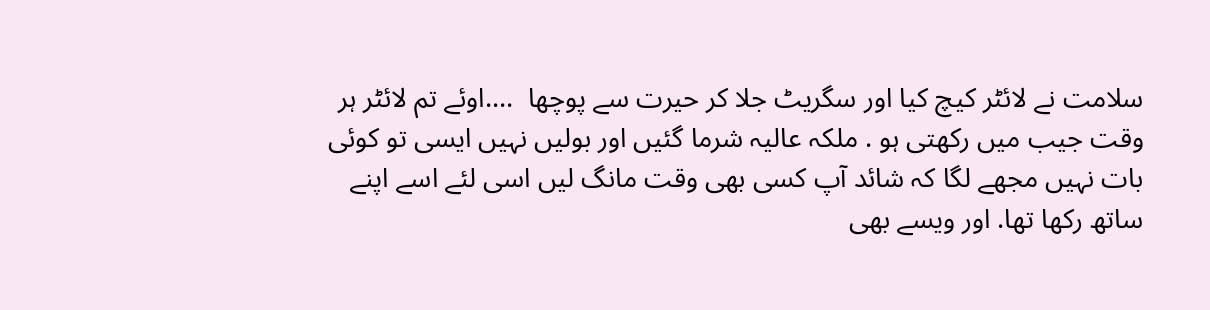سلامت نے لائٹر کیچ کیا اور سگریٹ جلا کر حیرت سے پوچھا  ....اوئے تم لائٹر ہر وقت جیب میں رکھتی ہو . ملکہ عالیہ شرما گئیں اور بولیں نہیں ایسی تو کوئی بات نہیں مجھے لگا کہ شائد آپ کسی بھی وقت مانگ لیں اسی لئے اسے اپنے ساتھ رکھا تھا. اور ویسے بھی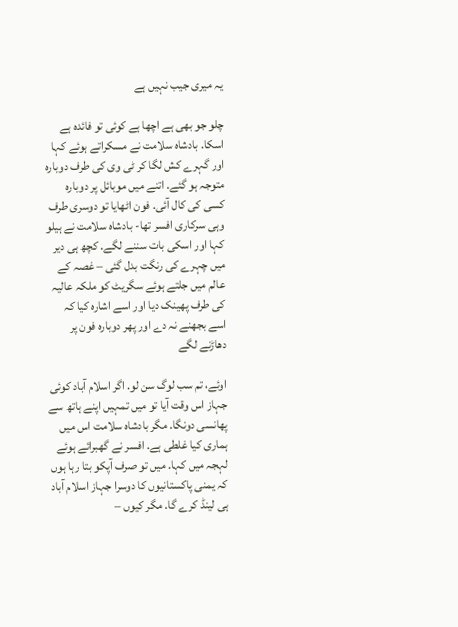یہ میری جیب نہیں ہے

چلو جو بھی ہے اچھا ہے کوئی تو فائدہ ہے اسکا. بادشاہ سلامت نے مسکراتے ہوئے کہا اور گہرے کش لگا کر ٹی وی کی طرف دوبارہ متوجہ ہو گئے. اتنے میں موبائل پر دوبارہ کسی کی کال آئی. فون اٹھایا تو دوسری طرف وہی سرکاری افسر تھا- بادشاہ سلامت نے ہیلو کہا اور اسکی بات سننے لگے. کچھ ہی دیر میں چہرے کی رنگت بدل گئی – غصہ کے عالم میں جلتے ہوئے سگریٹ کو ملکہ عالیہ کی طرف پھینک دیا اور اسے اشارہ کیا کہ اسے بجھنے نہ دے اور پھر دوبارہ فون پر دھاڑنے لگے

اوئے، تم سب لوگ سن لو. اگر اسلام آباد کوئی جہاز اس وقت آیا تو میں تمہیں اپنے ہاتھ سے پھانسی دونگا. مگر بادشاہ سلامت اس میں ہماری کیا غلطی ہے. افسر نے گھبرائے ہوئے لہجہ میں کہا. میں تو صرف آپکو بتا رہا ہوں کہ یمنی پاکستانیوں کا دوسرا جہاز اسلام آباد ہی لینڈ کرے گا. مگر کیوں –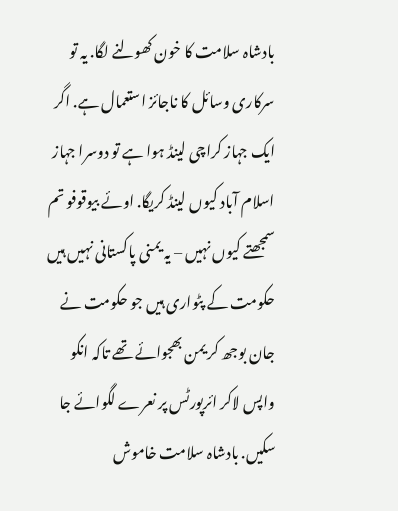بادشاہ سلامت کا خون کھولنے لگا. یہ تو سرکاری وسائل کا ناجائز استعمال ہے. اگر ایک جہاز کراچی لینڈ ہوا ہے تو دوسرا جہاز اسلام آباد کیوں لینڈ کریگا. اوئے بیوقوفو تم سمجھتے کیوں نہیں – یہ یمنی پاکستانی نہیں ہیں حکومت کے پٹواری ہیں جو حکومت نے جان بوجھ کر یمن بھجوائے تھے تاکہ انکو واپس لاکر ائرپورٹس پر نعرے لگوائے جا سکیں. بادشاہ سلامت خاموش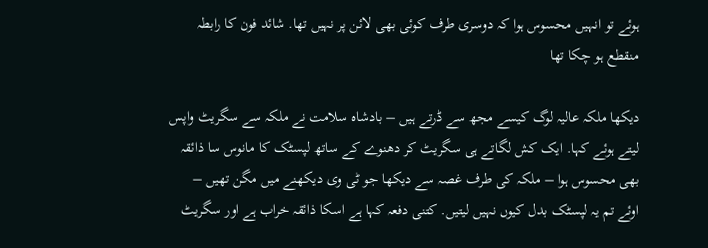ہوئے تو انہیں محسوس ہوا کہ دوسری طرف کوئی بھی لائن پر نہیں تھا. شائد فون کا رابطہ منقطع ہو چکا تھا

دیکھا ملکہ عالیہ لوگ کیسے مجھ سے ڈرتے ہیں – بادشاہ سلامت نے ملکہ سے سگریٹ واپس لیتے ہوئے کہا. ایک کش لگاتے ہی سگریٹ کر دھنوے کے ساتھ لپسٹک کا مانوس سا ذائقہ بھی محسوس ہوا – ملکہ کی طرف غصہ سے دیکھا جو ٹی وی دیکھنے میں مگن تھیں – اوئے تم یہ لپسٹک بدل کیوں نہیں لیتیں. کتنی دفعہ کہا ہے اسکا ذائقہ خراب ہے اور سگریٹ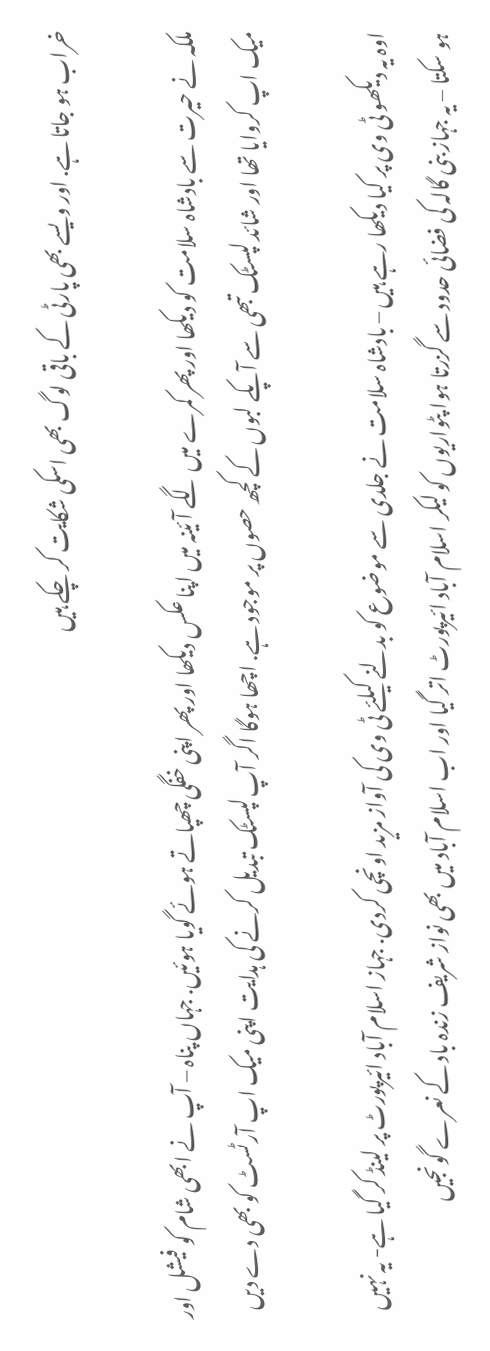خراب ہو جاتا ہے. اور ویسے بھی پارٹی کے باقی لوگ بھی اسکی شکایت کر چکے ہیں

ملکہ نے حیرت سے بادشاہ سلامت کو دیکھا اور پھر کمرے میں لگے آئینہ میں اپنا عکس دیکھا اور پھر اپنی خفگی چھپاتے ہوئے گویا ہوئیں. جہاں پناہ – آپ نے ابھی شام کو فیشل اور میک اپ کروایا تھا اور شائد لپسٹک تبھی سے آپکے لبوں کے کچھ حصوں پر موجود ہے. اچھا ہوگا اگر آپ لپسٹک تبدیل کرنے کی ہدایت اپنی میک اپ آرٹسٹ کو بھی دے دیں

اوہ یہ دیکھو ٹی وی پر کیا دیکھا رہے ہیں – بادشاہ سلامت نے جلدی سے موضوع کو بدلنے کیلئے ٹی وی کی آواز مزید اونچی کردی. جہاز اسلام آباد ائیرپورٹ پر لینڈ کر گیا ہے- یہ نہیں ہو سکتا – یہ جہاز بنی گالہ کی فضائی حدود سے گزرتا ہوا پٹواریوں کو لیکر اسلام آباد ائیرپورٹ اتر گیا اور اب اسلام آباد میں بھی نواز شریف زندہ باد کے نعرے گونجیں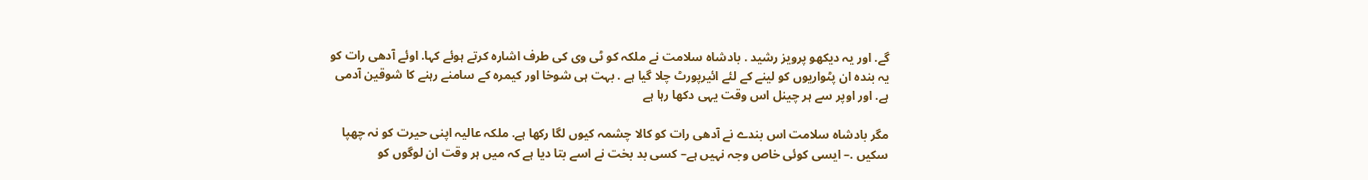گے. اور یہ دیکھو پرویز رشید . بادشاہ سلامت نے ملکہ کو ٹی وی کی طرف اشارہ کرتے ہوئے کہا. اوئے آدھی رات کو یہ بندہ ان پٹواریوں کو لینے کے لئے ائیرپورٹ چلا گیا ہے . بہت ہی شوخا اور کیمرہ کے سامنے رہنے کا شوقین آدمی ہے. اور اوپر سے ہر چینل اس وقت یہی دکھا رہا ہے

مگر بادشاہ سلامت اس بندے نے آدھی رات کو کالا چشمہ کیوں لگا رکھا ہے. ملکہ عالیہ اپنی حیرت کو نہ چھپا سکیں .– ایسی کوئی خاص وجہ نہیں ہے– کسی بد بخت نے اسے بتا دیا ہے کہ میں ہر وقت ان لوگوں کو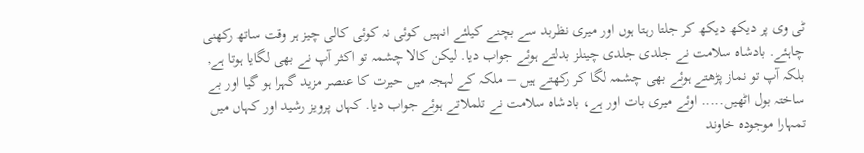ٹی وی پر دیکھ دیکھ کر جلتا رہتا ہوں اور میری نظربد سے بچنے کیلئے انہیں کوئی نہ کوئی کالی چیز ہر وقت ساتھ رکھنی چاہئے. بادشاہ سلامت نے جلدی جلدی چینلز بدلتے ہوئے جواب دیا. لیکن کالا چشمہ تو اکثر آپ نے بھی لگایا ہوتا ہے, بلکہ آپ تو نماز پڑھتے ہوئے بھی چشمہ لگا کر رکھتے ہیں – ملکہ کے لہجہ میں حیرت کا عنصر مزید گہرا ہو گیا اور بے ساختہ بول اٹھیں..... اوئے میری بات اور ہے، بادشاہ سلامت نے تلملاتے ہوئے جواب دیا. کہاں پرویز رشید اور کہاں میں تمہارا موجودہ خاوند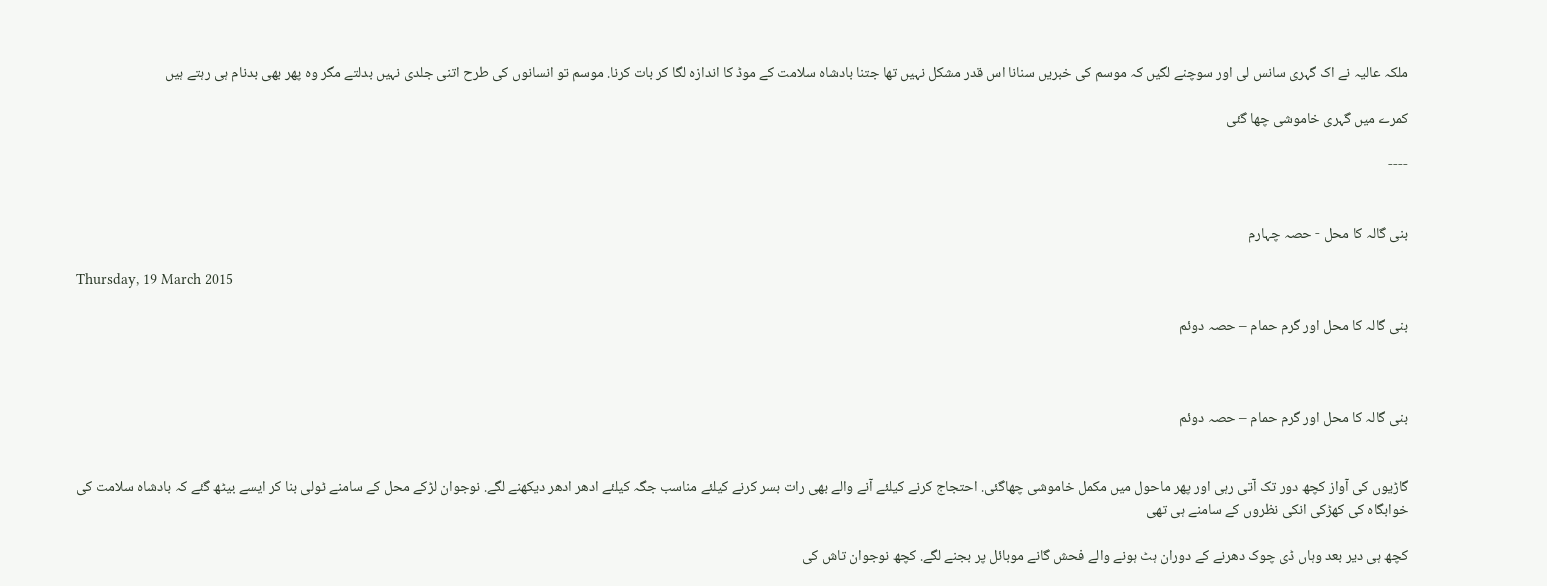ملکہ عالیہ نے اک گہری سانس لی اور سوچنے لگیں کہ موسم کی خبریں سنانا اس قدر مشکل نہیں تھا جتنا بادشاہ سلامت کے موڈ کا اندازہ لگا کر بات کرنا. موسم تو انسانوں کی طرح اتنی جلدی نہیں بدلتے مگر وہ پھر بھی بدنام ہی رہتے ہیں

کمرے میں گہری خاموشی چھا گئی

----


بنی گالہ کا محل - حصہ چہارم

Thursday, 19 March 2015

بنی گالہ کا محل اور گرم حمام – حصہ دوئم



بنی گالہ کا محل اور گرم حمام – حصہ دوئم


گاڑیوں کی آواز کچھ دور تک آتی رہی اور پھر ماحول میں مکمل خاموشی چھاگئی. احتجاج کرنے کیلئے آنے والے بھی رات بسر کرنے کیلئے مناسب جگہ کیلئے ادھر ادھر دیکھنے لگے. نوجوان لڑکے محل کے سامنے ٹولی بنا کر ایسے بیٹھ گئے کہ بادشاہ سلامت کی خوابگاہ کی کھڑکی انکی نظروں کے سامنے ہی تھی

کچھ ہی دیر بعد وہاں ڈی چوک دھرنے کے دوران ہٹ ہونے والے فحش گانے موبائل پر بجنے لگے. کچھ نوجوان تاش کی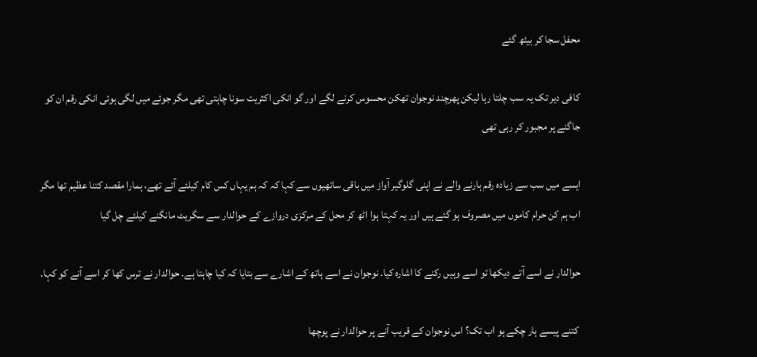محفل سجا کر بیٹھ گئے

کافی دیر تک یہ سب چلتا رہا لیکن پھرچند نوجوان تھکن محسوس کرنے لگے اور گو انکی اکثریت سونا چاہتی تھی مگر جوئے میں لگی ہوئی انکی رقم ان کو جاگنے پر مجبور کر رہی تھی

ایسے میں سب سے زیادہ رقم ہارنے والے نے اپنی گلوگیر آواز میں باقی ساتھیوں سے کہا کہ کہ ہم یہاں کس کام کیلئے آئے تھے، ہمارا مقصد کتنا عظیم تھا مگر اب ہم کن حرام کاموں میں مصروف ہو گئے ہیں اور یہ کہتا ہوا اٹھ کر محل کے مرکزی دروازے کے حوالدار سے سگریٹ مانگنے کیلئے چل گیا

حوالدار نے اسے آتے دیکھا تو اسے وہیں رکنے کا اشارہ کیا. نوجوان نے اسے ہاتھ کے اشارے سے بتایا کہ کیا چاہتا ہے. حوالدار نے ترس کھا کر اسے آنے کو کہا.

 کتنے پیسے ہار چکے ہو اب تک؟ اس نوجوان کے قریب آنے پر حوالدار نے پوچھا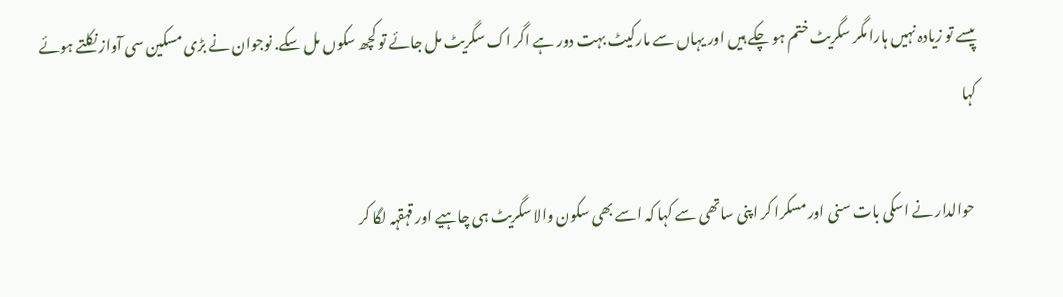پیسے تو زیادہ نہیں ہارا مگر سگریٹ ختم ہو چکے ہیں اور یہاں سے مارکیٹ بہت دور ہے اگر اک سگریٹ مل جائے تو کچھ سکوں مل سکے. نوجوان نے بڑی مسکین سی آواز نکلتے ہوئے کہا

 حوالدار نے اسکی بات سنی اور مسکرا کر اپنی ساتھی سے کہا کہ اسے بھی سکون والا سگریٹ ہی چاہیے اور قہقہہ لگا کر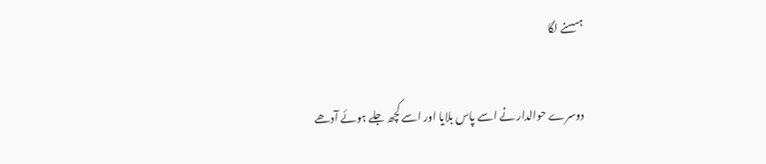ہںسنے لگا

دوسرے حوالدار نے اسے پاس بلایا اور اسے کچھ جلے ہوئے آدھے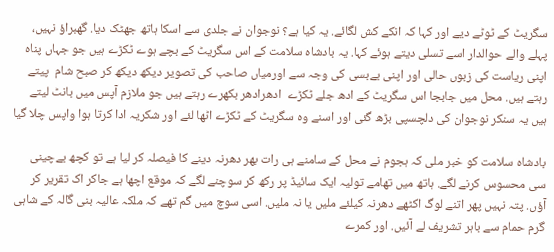سگریٹ کے ٹوٹے دیے اور کہا کہ انکے کش لگائے. یہ کیا ہے؟ نوجوان نے جلدی سے اسکا ہاتھ جھٹک دیا. گھبراؤ نہیں، پہلے والے حوالدار اسے تسلی دیتے ہوئے کہا. یہ بادشاہ سلامت کے اس سگریٹ کے بچے ہوے ٹکڑے ہیں جو جہاں پناہ اپنی ریاست کی زبوں حالی اور اپنی بےبسی کی وجہ سے اورمیاں صاحب کی تصویر دیکھ دیکھ کر صبح شام  پیتے رہتے ہیں. محل میں جابجا اس سگریٹ کے ادھ جلے ٹکڑے  ادھرادھر بکھرے رہتے ہیں جو ملازم آپس میں بانٹ لیتے ہیں یہ سنکر نوجوان کی دلچسپی بڑھ گئی اور اسنے وہ سگریٹ کے ٹکڑے اٹھا لئے اور شکریہ ادا کرتا ہوا واپس چلا گیا

بادشاہ سلامت کو خبر ملی کہ ہجوم نے محل کے سامنے ہی رات بھر دھرنہ دینے کا فیصلہ کر لیا ہے تو کچھ بےچینی سی محسوس کرنے لگے. ہاتھ میں تھامے تولیہ ایک سائیڈ پر رکھ کر سوچنے لگے کہ موقع اچھا ہے جاکر اک تقریر کر آؤں. پتہ نہیں پھر اتنے لوگ اکٹھے دھرنہ کیلئے ملیں یا نہ ملیں. اسی سوچ میں گم تھے کہ ملکہ عالیہ بنی گالہ کے شاہی گرم حمام سے باہر تشریف لے آئیں. اور کمرے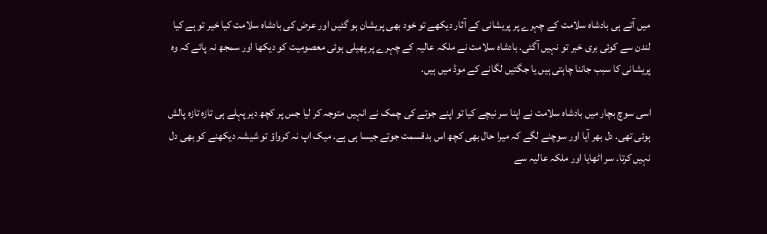میں آتے ہی بادشاہ سلامت کے چہرے پر پریشانی کے آثار دیکھے تو خود بھی پریشان ہو گئیں اور عرض کی بادشاہ سلامت کیا خیر تو ہے کیا لندن سے کوئی بری خبر تو نہیں آگئی. بادشاہ سلامت نے ملکہ عالیہ کے چہرے پر پھیلی ہوئی معصومیت کو دیکھا اور سمجھ نہ پائے کہ وہ پریشانی کا سبب جاننا چاہتی ہیں یا جگتیں لگانے کے موڈ میں ہیں.

اسی سوچ بچار میں بادشاہ سلامت نے اپنا سر نیچے کیا تو اپنے جوتے کی چمک نے انہیں متوجہ کر لیا جس پر کچھ دیر پہلے ہی تازہ تازہ پالش ہوئی تھی. دل بھر آیا اور سوچنے لگے کہ میرا حال بھی کچھ اس بدقسمت جوتے جیسا ہی ہے. میک اپ نہ کرواؤ تو شیشہ دیکھنے کو بھی دل نہیں کرتا. سر اٹھایا اور ملکہ عالیہ سے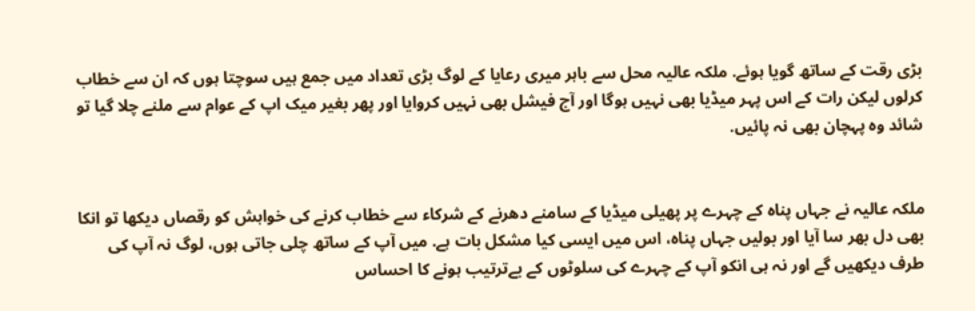بڑی رقت کے ساتھ گویا ہوئے. ملکہ عالیہ محل سے باہر میری رعایا کے لوگ بڑی تعداد میں جمع ہیں سوچتا ہوں کہ ان سے خطاب کرلوں لیکن رات کے اس پہر میڈیا بھی نہیں ہوگا اور آج فیشل بھی نہیں کروایا اور پھر بغیر میک اپ کے عوام سے ملنے چلا گیا تو شائد وہ پہچان بھی نہ پائیں.


ملکہ عالیہ نے جہاں پناہ کے چہرے پر پھیلی میڈیا کے سامنے دھرنے کے شرکاء سے خطاب کرنے کی خواہش کو رقصاں دیکھا تو انکا بھی دل بھر سا آیا اور بولیں جہاں پناہ، اس میں ایسی کیا مشکل بات ہے. میں آپ کے ساتھ چلی جاتی ہوں، لوگ نہ آپ کی طرف دیکھیں گے اور نہ ہی انکو آپ کے چہرے کی سلوٹوں کے بےترتیب ہونے کا احساس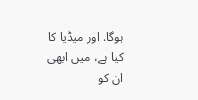ہوگا. اور میڈیا کا کیا ہے، میں ابھی ان کو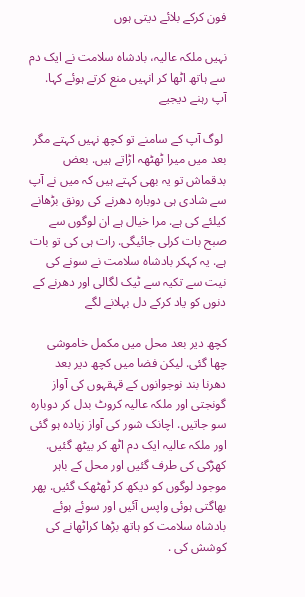فون کرکے بلائے دیتی ہوں

نہیں ملکہ عالیہ، بادشاہ سلامت نے ایک دم سے ہاتھ اٹھا کر انہیں منع کرتے ہوئے کہا. آپ رہنے دیجیے

 لوگ آپ کے سامنے تو کچھ نہیں کہتے مگر بعد میں میرا ٹھٹھہ اڑاتے ہیں. بعض بدقماش تو یہ بھی کہتے ہیں کہ میں نے آپ سے شادی ہی دوبارہ دھرنے کی رونق بڑھانے کیلئے کی ہے. مرا خیال ہے ان لوگوں سے صبح بات کرلی جائیگی. رات ہی کی تو بات ہے. یہ کہکر بادشاہ سلامت نے سونے کی نیت سے تکیہ سے ٹیک لگالی اور دھرنے کے دنوں کو یاد کرکے دل بہلانے لگے

کچھ دیر بعد محل میں مکمل خاموشی چھا گئی. لیکن فضا میں کچھ دیر بعد دھرنا بند نوجوانوں کے قہقہوں کی آواز گونجتی اور ملکہ عالیہ کروٹ بدل کر دوبارہ سو جاتیں. اچانک شور کی آواز زیادہ ہو گئی اور ملکہ عالیہ ایک دم اٹھ کر بیٹھ گئیں. کھڑکی کی طرف گئیں اور محل کے باہر موجود لوگوں کو دیکھ کر ٹھٹھک گئیں. پھر بھاگتی ہوئی واپس آئیں اور سوئے ہوئے بادشاہ سلامت کو ہاتھ بڑھا کراٹھانے کی کوشش کی .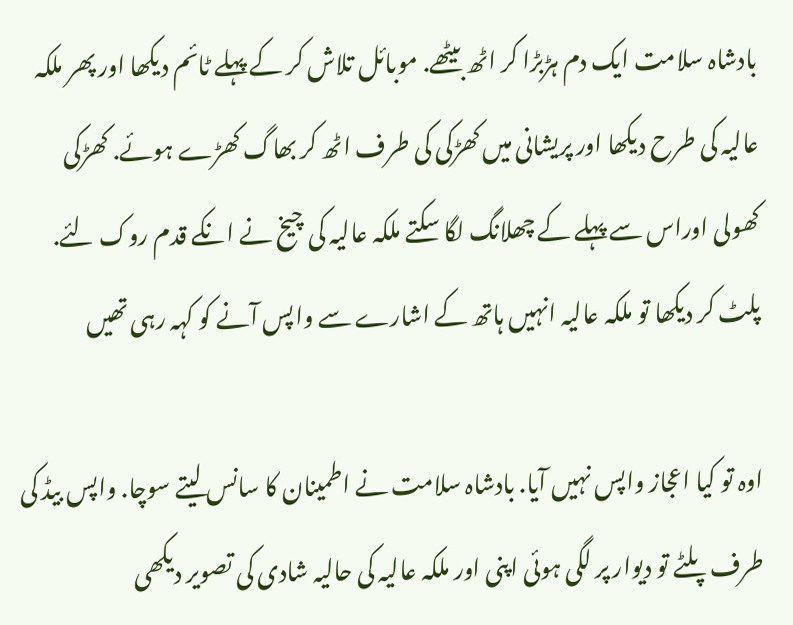بادشاہ سلامت ایک دم ہڑبڑا کر اٹھ بیٹھے. موبائل تلاش کر کے پہلے ٹائم دیکھا اور پھر ملکہ عالیہ کی طرح دیکھا اور پریشانی میں کھڑکی کی طرف اٹھ کر بھاگ کھڑے ہوئے. کھڑکی کھولی اوراس سے پہلے کے چھلانگ لگا سکتے ملکہ عالیہ کی چیخ نے انکے قدم روک لئے. پلٹ کر دیکھا تو ملکہ عالیہ انہیں ہاتھ کے اشارے سے واپس آنے کو کہہ رہی تھیں

اوہ تو کیا اعجاز واپس نہیں آیا. بادشاہ سلامت نے اطمینان کا سانس لیتے سوچا. واپس بیڈ کی طرف پلٹے تو دیوار پر لگی ہوئی اپنی اور ملکہ عالیہ کی حالیہ شادی کی تصویر دیکھی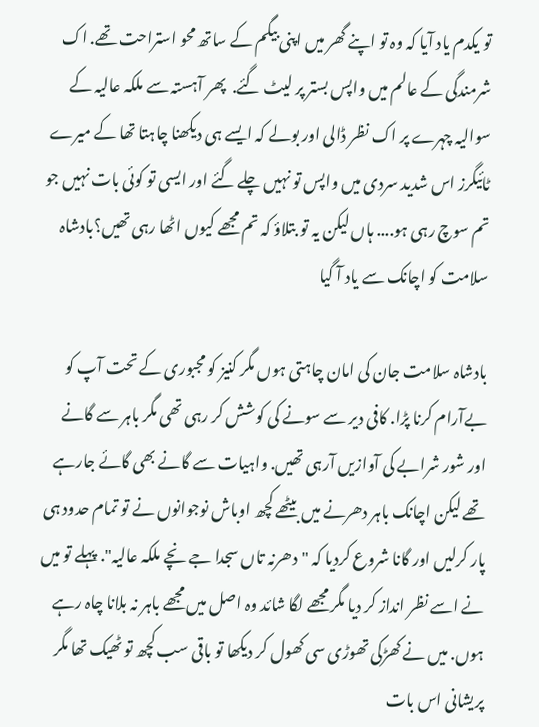تو یکدم یاد آیا کہ وہ تو اپنے گھر میں اپنی بیگم کے ساتھ محو استراحت تھے. اک شرمندگی کے عالم میں واپس بستر پر لیٹ گئے.  پھر آہستہ سے ملکہ عالیہ کے سوالیہ چہرے پر اک نظر ڈالی اور بولے کہ ایسے ہی دیکھنا چاہتا تھا کے میرے ٹائیگرز اس شدید سردی میں واپس تو نہیں چلے گئے اور ایسی تو کوئی بات نہیں جو تم سوچ رہی ہو.... ہاں لیکن یہ تو بتلاؤ کہ تم مجھے کیوں اٹھا رہی تھیں؟بادشاہ سلامت کو اچانک سے یاد آ گیا

بادشاہ سلامت جان کی امان چاہتی ہوں مگر کنیز کو مجبوری کے تحت آپ کو بےآرام کرنا پڑا. کافی دیر سے سونے کی کوشش کر رہی تھی مگر باہر سے گانے اور شور شرابے کی آوازیں آرہی تھیں. واہیات سے گانے بھی گائے جارہے تھے لیکن اچانک باہر دھرنے میں بیٹھے کچھ اوباش نوجوانوں نے تو تمام حدود ہی پار کرلیں اور گانا شروع کردیا کہ "دھرنہ تاں سجدا جے نچے ملکہ عالیہ". پہلے تو میں نے اسے نظر انداز کر دیا مگر مجھے لگا شائد وہ اصل میں مجھے باہر نہ بلانا چاہ رہے ہوں. میں نے کھڑکی تھوڑی سی کھول کر دیکھا تو باقی سب کچھ تو ٹھیک تھا مگر پریشانی اس بات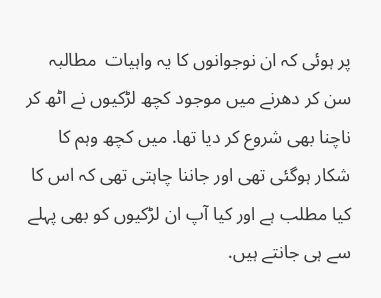پر ہوئی کہ ان نوجوانوں کا یہ واہیات  مطالبہ سن کر دھرنے میں موجود کچھ لڑکیوں نے اٹھ کر ناچنا بھی شروع کر دیا تھا. میں کچھ وہم کا شکار ہوگئی تھی اور جاننا چاہتی تھی کہ اس کا کیا مطلب ہے اور کیا آپ ان لڑکیوں کو بھی پہلے سے ہی جانتے ہیں.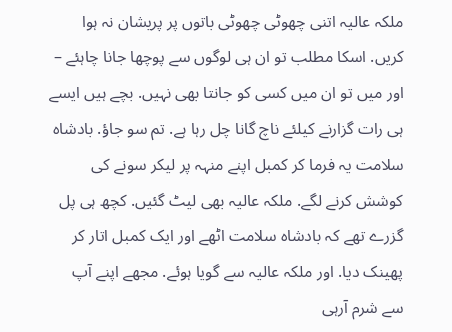ملکہ عالیہ اتنی چھوٹی چھوٹی باتوں پر پریشان نہ ہوا کریں. اسکا مطلب تو ان ہی لوگوں سے پوچھا جانا چاہئے – اور میں تو ان میں کسی کو جانتا بھی نہیں. بچے ہیں ایسے ہی رات گزارنے کیلئے ناچ گانا چل رہا ہے. تم سو جاؤ. بادشاہ سلامت یہ فرما کر کمبل اپنے منہہ پر لیکر سونے کی کوشش کرنے لگے. ملکہ عالیہ بھی لیٹ گئیں. کچھ ہی پل گزرے تھے کہ بادشاہ سلامت اٹھے اور ایک کمبل اتار کر پھینک دیا. اور ملکہ عالیہ سے گویا ہوئے. مجھے اپنے آپ سے شرم آرہی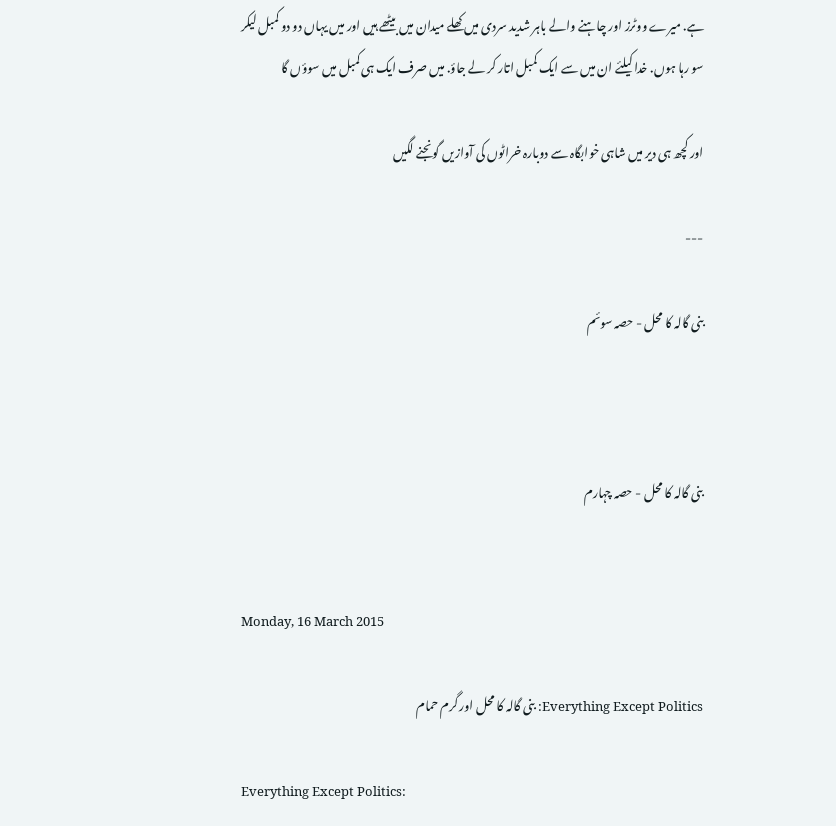ہے. میرے ووٹرز اور چاہنے والے باہر شدید سردی میں کھلے میدان میں بیٹھے ہیں اور میں یہاں دو دو کمبل لیکر سو رہا ہوں. خدا کیلئے ان میں سے ایک کمبل اتار کر لے جاؤ. میں صرف ایک ہی کمبل میں سوؤں گا

اور کچھ ہی دیر میں شاہی خوابگاہ سے دوبارہ خراٹوں کی آوازیں گونجنے لگیں

---

بنی گالہ کا محل - حصہ سوئم



بنی گالہ کا محل - حصہ چہارم


Monday, 16 March 2015

Everything Except Politics: بنی گالہ کا محل اور گرم حمام

Everything Except Politics: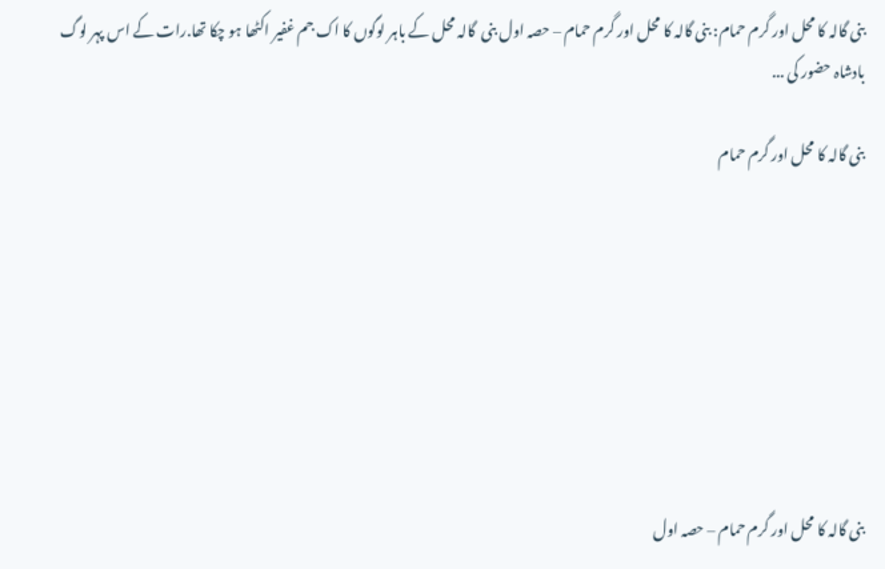بنی گالہ کا محل اور گرم حمام: بنی گالہ کا محل اور گرم حمام – حصہ اول بنی  گالہ محل کے باہر لوگوں کا اک جم غفیر اکٹھا ہو چکا تھا.رات کے اس پہر لوگ  بادشاہ حضور کی ...

بنی گالہ کا محل اور گرم حمام








بنی گالہ کا محل اور گرم حمام – حصہ اول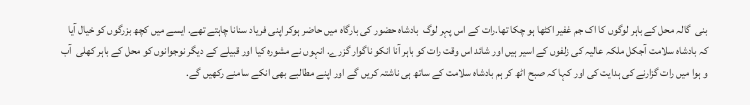بنی  گالہ محل کے باہر لوگوں کا اک جم غفیر اکٹھا ہو چکا تھا.رات کے اس پہر لوگ  بادشاہ حضور کی بارگاہ میں حاضر ہوکر اپنی فریاد سنانا چاہتے تھے. ایسے میں کچھ بزرگوں کو خیال آیا کہ بادشاہ سلامت آجکل ملکہ عالیہ کی زلفوں کے اسیر ہیں اور شائد اس وقت رات کو باہر آنا انکو ناگوار گزرے. انہوں نے مشورہ کیا اور قبیلے کے دیگر نوجوانوں کو محل کے باہر کھلی  آب و ہوا میں رات گزارنے کی ہدایت کی اور کہا کہ صبح اٹھ کر ہم بادشاہ سلامت کے ساتھ ہی ناشتہ کریں گے اور اپنے مطالبے بھی انکے سامنے رکھیں گے.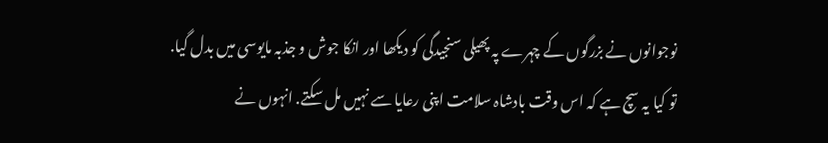نوجوانوں نے بزرگوں کے چہرے پہ پھیلی سنجیدگی کو دیکھا اور انکا جوش و جذبہ مایوسی میں بدل گیا. تو کیا یہ سچ ہے کہ اس وقت بادشاہ سلامت اپنی رعایا سے نہیں مل سکتے. انہوں نے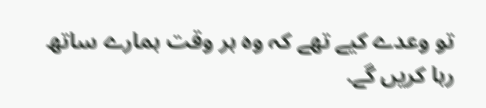تو وعدے کیے تھے کہ وہ ہر وقت ہمارے ساتھ رہا کریں گے.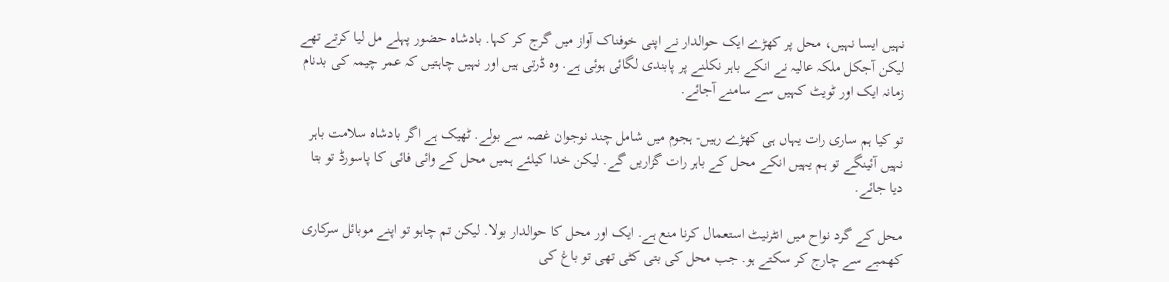نہیں ایسا نہیں، محل پر کھڑے ایک حوالدار نے اپنی خوفناک آواز میں گرج کر کہا. بادشاہ حضور پہلے مل لیا کرتے تھے لیکن آجکل ملکہ عالیہ نے انکے باہر نکلنے پر پابندی لگائی ہوئی ہے. وہ ڈرتی ہیں اور نہیں چاہتیں کہ عمر چیمہ کی بدنام زمانہ ایک اور ٹویٹ کہیں سے سامنے آجائے.

تو کیا ہم ساری رات یہاں ہی کھڑے رہیں- ہجوم میں شامل چند نوجوان غصہ سے بولے. ٹھیک ہے اگر بادشاہ سلامت باہر نہیں آئینگے تو ہم یہیں انکے محل کے باہر رات گزاریں گے. لیکن خدا کیلئے ہمیں محل کے وائی فائی کا پاسورڈ تو بتا دیا جائے.

محل کے گرد نواح میں انٹرنیٹ استعمال کرنا منع ہے. ایک اور محل کا حوالدار بولا. لیکن تم چاہو تو اپنے موبائل سرکاری کھمبے سے چارج کر سکتے ہو. جب محل کی بتی کٹی تھی تو باغ کی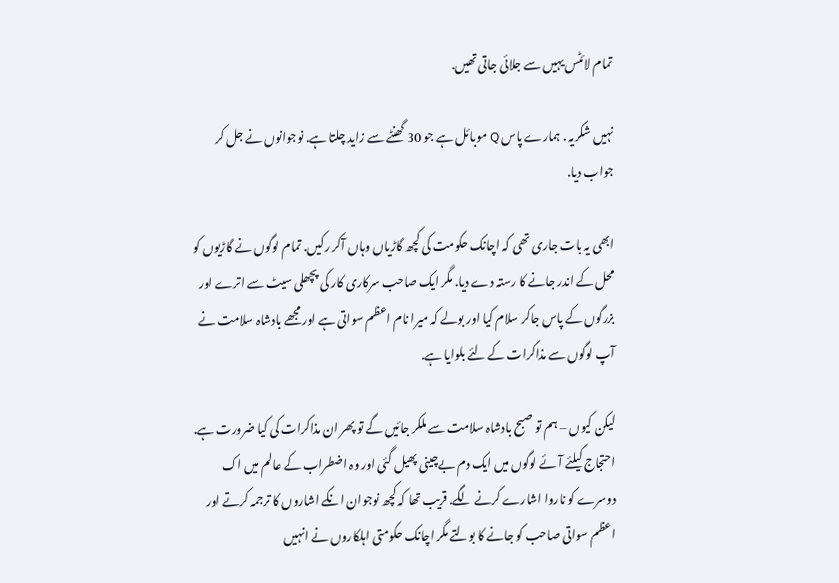تمام لائٹس یہیں سے جلائی جاتی تھیں.

نہیں شکریہ . ہمارے پاس Q موبائل ہے جو 30 گھنٹے سے زاید چلتا ہے. نوجوانوں نے جل کر جواب دیا.

ابھی یہ بات جاری تھی کہ اچانک حکومت کی کچھ گاڑیاں وہاں آکر رکیں. تمام لوگوں نے گاڑیوں کو محل کے اندر جانے کا رستہ دے دیا. مگر ایک صاحب سرکاری کار کی پچھلی سیٹ سے اترے اور بزرگوں کے پاس جاکر سلام کیا اور بولے کہ میرا نام اعظم سواتی ہے اور مجھے بادشاہ سلامت نے آپ لوگوں سے مذاکرات کے لئے بلوایا ہے.

لیکن کیوں – ہم تو صبح بادشاہ سلامت سے ملکر جائیں گے تو پھر ان مذاکرات کی کیا ضرورت ہے. احتجاج کیلئے آئے لوگوں میں ایک دم بےچینی پھیل گئی اور وہ اضطراب کے عالم میں اک دوسرے کو ناروا اشارے کرنے لگے. قریب تھا کہ کچھ نوجوان انکے اشاروں کا ترجمہ کرتے اور اعظم سواتی صاحب کو جانے کا بولتے مگر اچانک حکومتی اہلکاروں نے انہیں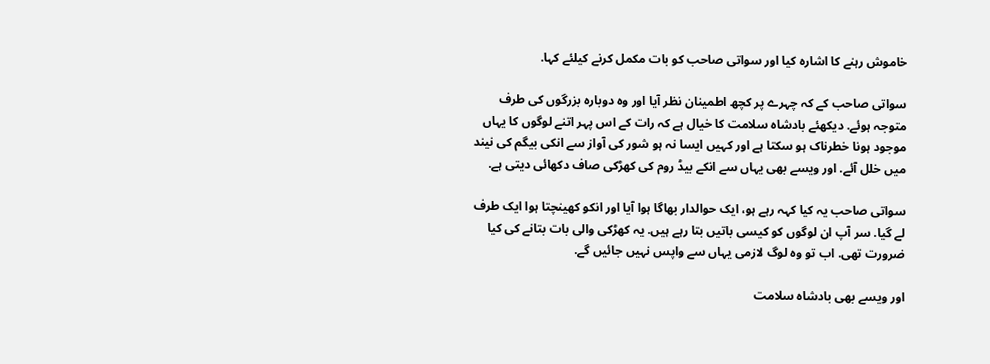خاموش رہنے کا اشارہ کیا اور سواتی صاحب کو بات مکمل کرنے کیلئے کہا.

سواتی صاحب کے کہ چہرے پر کچھ اطمینان نظر آیا اور وہ دوبارہ بزرگوں کی طرف متوجہ ہوئے. دیکھئے بادشاہ سلامت کا خیال ہے کہ رات کے اس پہر اتنے لوگوں کا یہاں موجود ہونا خطرناک ہو سکتا ہے اور کہیں ایسا نہ ہو شور کی آواز سے انکی بیگم کی نیند میں خلل آئے. اور ویسے بھی یہاں سے انکے بیڈ روم کی کھڑکی صاف دکھائی دیتی ہے.

سواتی صاحب یہ کیا کہہ رہے ہو، ایک حوالدار بھاگا ہوا آیا اور انکو کھینچتا ہوا ایک طرف لے گیا. سر آپ ان لوگوں کو کیسی باتیں بتا رہے ہیں. یہ کھڑکی والی بات بتانے کی کیا ضرورت تھی. اب تو وہ لوگ لازمی یہاں سے واپس نہیں جائیں گے.

اور ویسے بھی بادشاہ سلامت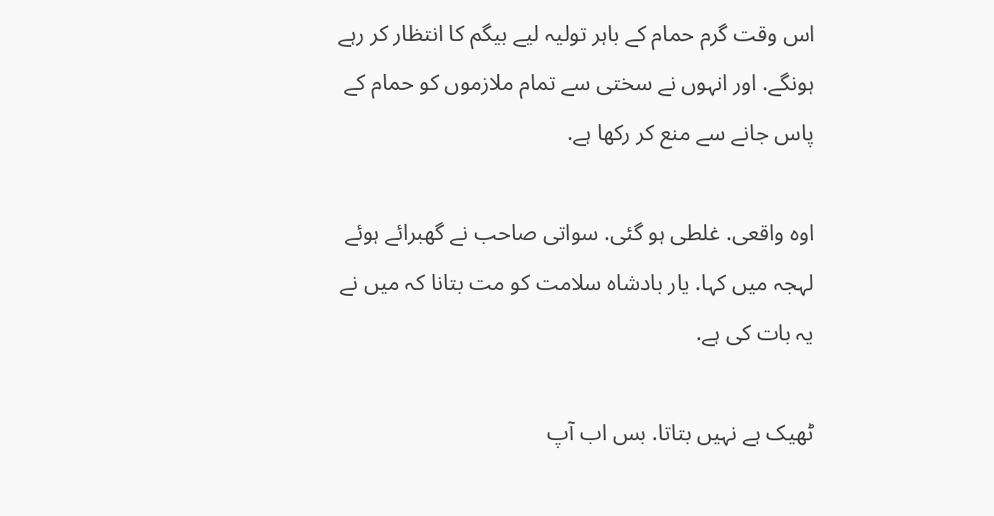اس وقت گرم حمام کے باہر تولیہ لیے بیگم کا انتظار کر رہے ہونگے. اور انہوں نے سختی سے تمام ملازموں کو حمام کے پاس جانے سے منع کر رکھا ہے.

اوہ واقعی. غلطی ہو گئی. سواتی صاحب نے گھبرائے ہوئے لہجہ میں کہا. یار بادشاہ سلامت کو مت بتانا کہ میں نے یہ بات کی ہے.

ٹھیک ہے نہیں بتاتا. بس اب آپ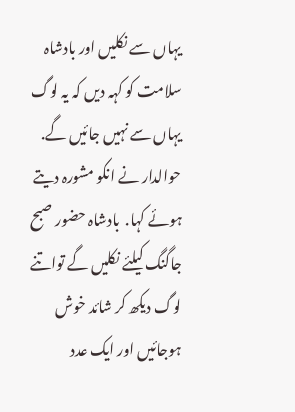یہاں سے نکلیں اور بادشاہ سلامت کو کہہ دیں کہ یہ لوگ یہاں سے نہیں جائیں گے. حوالدار نے انکو مشورہ دیتے ہوئے کہا.  بادشاہ حضور صبح جاگنگ کیلئے نکلیں گے تواتنے لوگ دیکھ کر شائد خوش ہوجائیں اور ایک عدد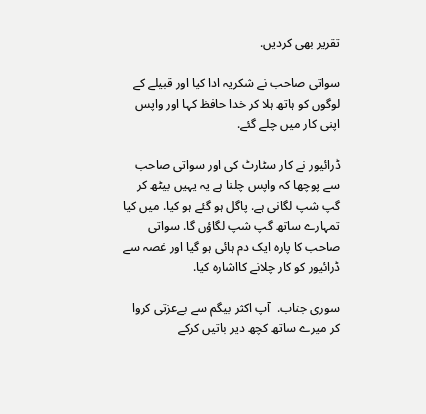تقریر بھی کردیں.

سواتی صاحب نے شکریہ ادا کیا اور قبیلے کے لوگوں کو ہاتھ ہلا کر خدا حافظ کہا اور واپس اپنی کار میں چلے گئے.

ڈرائیور نے کار سٹارٹ کی اور سواتی صاحب سے پوچھا کہ واپس چلنا ہے یہ یہیں بیٹھ کر گپ شپ لگانی ہے. پاگل ہو گئے ہو کیا. میں کیا تمہارے ساتھ گپ شپ لگاؤں گا. سواتی صاحب کا پارہ ایک دم ہائی ہو گیا اور غصہ سے ڈرائیور کو کار چلانے کااشارہ کیا.

سوری جناب.  آپ اکثر بیگم سے بےعزتی کروا کر میرے ساتھ کچھ دیر باتیں کرکے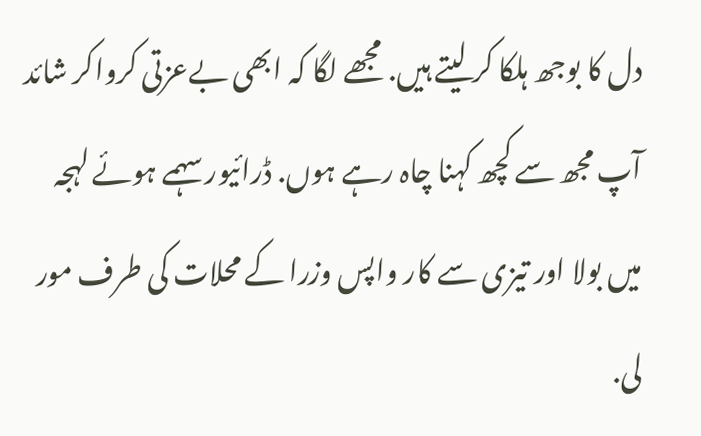دل کا بوجھ ہلکا کر لیتے ہیں. مجھے لگا کہ ابھی بےعزتی کرواکر شائد آپ مجھ سے کچھ کہنا چاہ رہے ہوں. ڈرائیور سہمے ہوئے لہجہ میں بولا اور تیزی سے کار واپس وزرا کے محلات کی طرف مور لی.